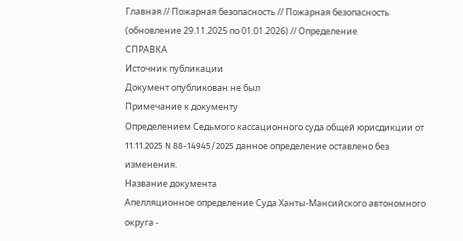Главная // Пожарная безопасность // Пожарная безопасность (обновление 29.11.2025 по 01.01.2026) // Определение
СПРАВКА
Источник публикации
Документ опубликован не был
Примечание к документу
Определением Седьмого кассационного суда общей юрисдикции от 11.11.2025 N 88-14945/2025 данное определение оставлено без изменения.
Название документа
Апелляционное определение Суда Ханты-Мансийского автономного округа -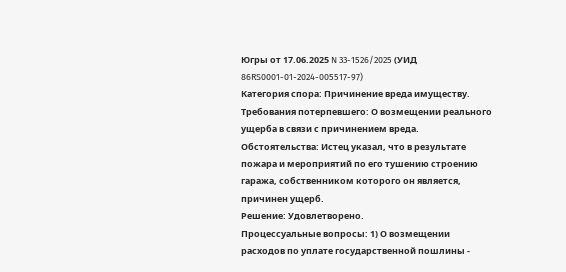Югры от 17.06.2025 N 33-1526/2025 (УИД 86RS0001-01-2024-005517-97)
Категория спора: Причинение вреда имуществу.
Требования потерпевшего: О возмещении реального ущерба в связи с причинением вреда.
Обстоятельства: Истец указал, что в результате пожара и мероприятий по его тушению строению гаража, собственником которого он является, причинен ущерб.
Решение: Удовлетворено.
Процессуальные вопросы: 1) О возмещении расходов по уплате государственной пошлины -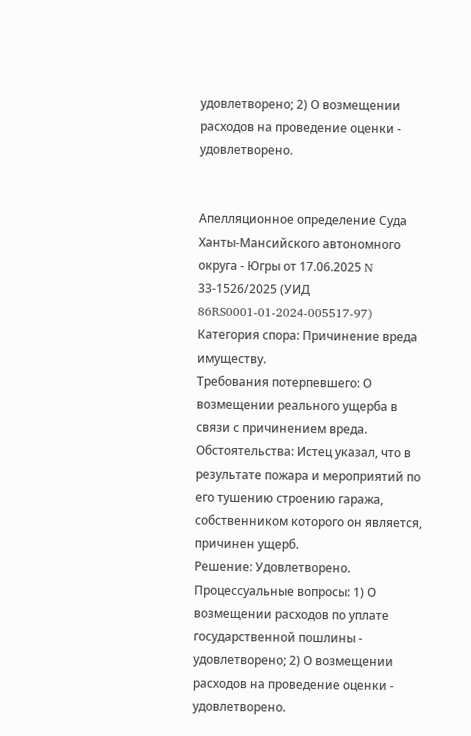удовлетворено; 2) О возмещении расходов на проведение оценки - удовлетворено.


Апелляционное определение Суда Ханты-Мансийского автономного округа - Югры от 17.06.2025 N 33-1526/2025 (УИД 86RS0001-01-2024-005517-97)
Категория спора: Причинение вреда имуществу.
Требования потерпевшего: О возмещении реального ущерба в связи с причинением вреда.
Обстоятельства: Истец указал, что в результате пожара и мероприятий по его тушению строению гаража, собственником которого он является, причинен ущерб.
Решение: Удовлетворено.
Процессуальные вопросы: 1) О возмещении расходов по уплате государственной пошлины - удовлетворено; 2) О возмещении расходов на проведение оценки - удовлетворено.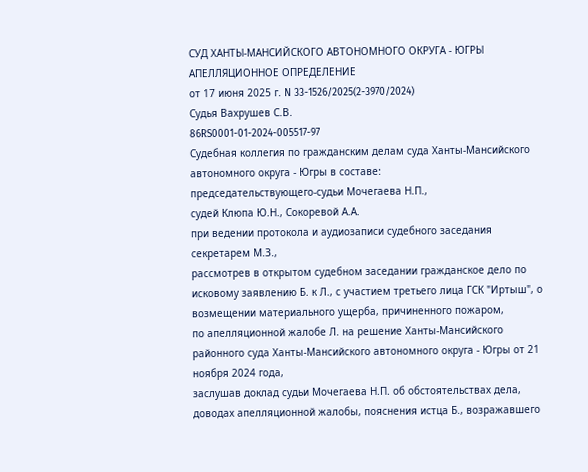СУД ХАНТЫ-МАНСИЙСКОГО АВТОНОМНОГО ОКРУГА - ЮГРЫ
АПЕЛЛЯЦИОННОЕ ОПРЕДЕЛЕНИЕ
от 17 июня 2025 г. N 33-1526/2025(2-3970/2024)
Судья Вахрушев С.В.
86RS0001-01-2024-005517-97
Судебная коллегия по гражданским делам суда Ханты-Мансийского автономного округа - Югры в составе:
председательствующего-судьи Мочегаева Н.П.,
судей Клюпа Ю.Н., Сокоревой А.А.
при ведении протокола и аудиозаписи судебного заседания секретарем М.З.,
рассмотрев в открытом судебном заседании гражданское дело по исковому заявлению Б. к Л., с участием третьего лица ГСК "Иртыш", о возмещении материального ущерба, причиненного пожаром,
по апелляционной жалобе Л. на решение Ханты-Мансийского районного суда Ханты-Мансийского автономного округа - Югры от 21 ноября 2024 года,
заслушав доклад судьи Мочегаева Н.П. об обстоятельствах дела, доводах апелляционной жалобы, пояснения истца Б., возражавшего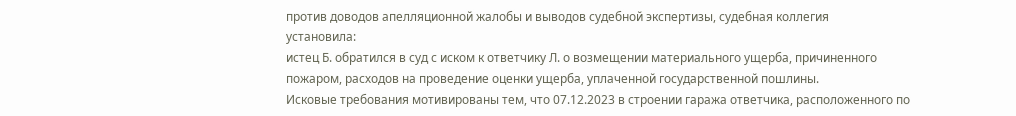против доводов апелляционной жалобы и выводов судебной экспертизы, судебная коллегия
установила:
истец Б. обратился в суд с иском к ответчику Л. о возмещении материального ущерба, причиненного пожаром, расходов на проведение оценки ущерба, уплаченной государственной пошлины.
Исковые требования мотивированы тем, что 07.12.2023 в строении гаража ответчика, расположенного по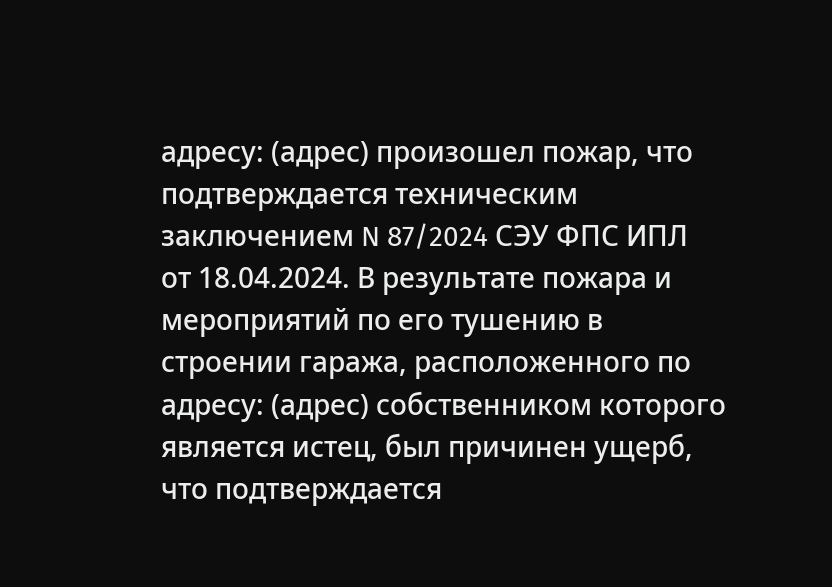адресу: (адрес) произошел пожар, что подтверждается техническим заключением N 87/2024 СЭУ ФПС ИПЛ от 18.04.2024. В результате пожара и мероприятий по его тушению в строении гаража, расположенного по адресу: (адрес) собственником которого является истец, был причинен ущерб, что подтверждается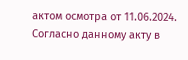актом осмотра от 11.06.2024. Согласно данному акту в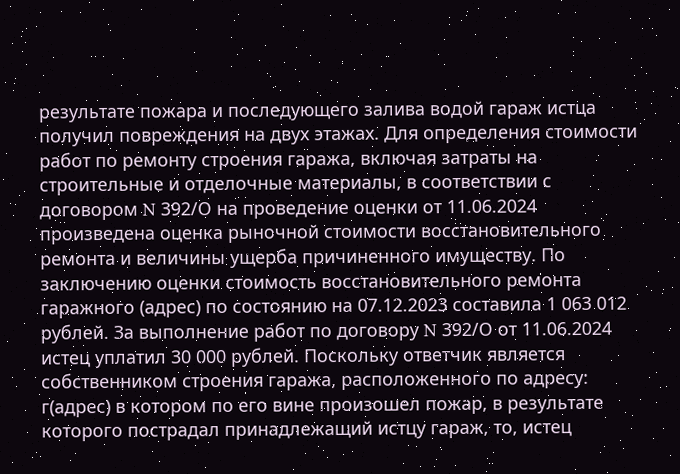результате пожара и последующего залива водой гараж истца получил повреждения на двух этажах. Для определения стоимости работ по ремонту строения гаража, включая затраты на строительные и отделочные материалы, в соответствии с договором N 392/О на проведение оценки от 11.06.2024 произведена оценка рыночной стоимости восстановительного ремонта и величины ущерба причиненного имуществу. По заключению оценки стоимость восстановительного ремонта гаражного (адрес) по состоянию на 07.12.2023 составила 1 063 012 рублей. За выполнение работ по договору N 392/О от 11.06.2024 истец уплатил 30 000 рублей. Поскольку ответчик является собственником строения гаража, расположенного по адресу: г(адрес) в котором по его вине произошел пожар, в результате которого пострадал принадлежащий истцу гараж, то, истец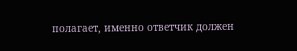полагает, именно ответчик должен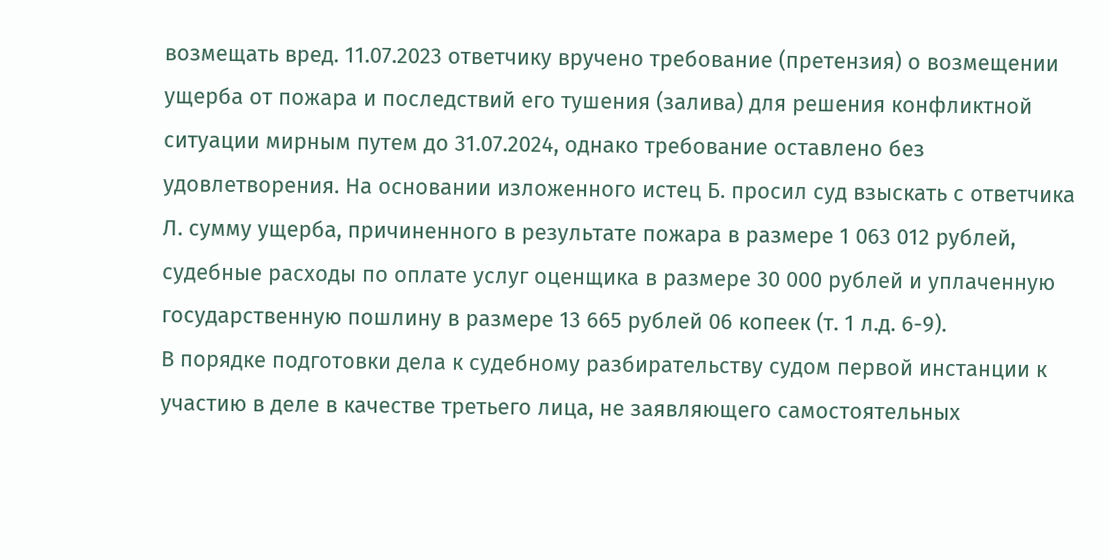возмещать вред. 11.07.2023 ответчику вручено требование (претензия) о возмещении ущерба от пожара и последствий его тушения (залива) для решения конфликтной ситуации мирным путем до 31.07.2024, однако требование оставлено без удовлетворения. На основании изложенного истец Б. просил суд взыскать с ответчика Л. сумму ущерба, причиненного в результате пожара в размере 1 063 012 рублей, судебные расходы по оплате услуг оценщика в размере 30 000 рублей и уплаченную государственную пошлину в размере 13 665 рублей 06 копеек (т. 1 л.д. 6-9).
В порядке подготовки дела к судебному разбирательству судом первой инстанции к участию в деле в качестве третьего лица, не заявляющего самостоятельных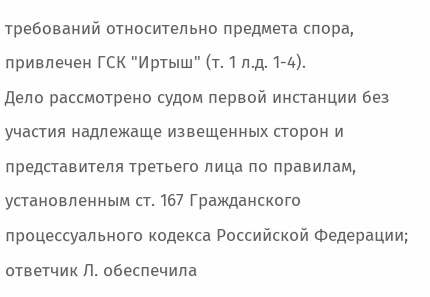требований относительно предмета спора, привлечен ГСК "Иртыш" (т. 1 л.д. 1-4).
Дело рассмотрено судом первой инстанции без участия надлежаще извещенных сторон и представителя третьего лица по правилам, установленным ст. 167 Гражданского процессуального кодекса Российской Федерации; ответчик Л. обеспечила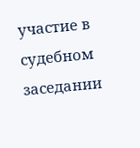участие в судебном заседании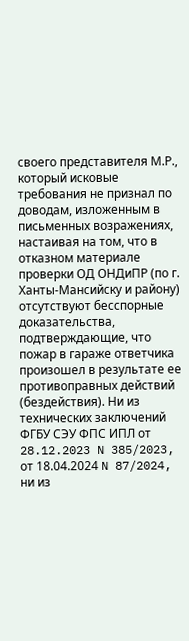своего представителя М.Р., который исковые требования не признал по доводам, изложенным в письменных возражениях, настаивая на том, что в отказном материале проверки ОД ОНДиПР (по г. Ханты-Мансийску и району) отсутствуют бесспорные доказательства, подтверждающие, что пожар в гараже ответчика произошел в результате ее противоправных действий (бездействия). Ни из технических заключений ФГБУ СЭУ ФПС ИПЛ от 28.12.2023 N 385/2023, от 18.04.2024 N 87/2024, ни из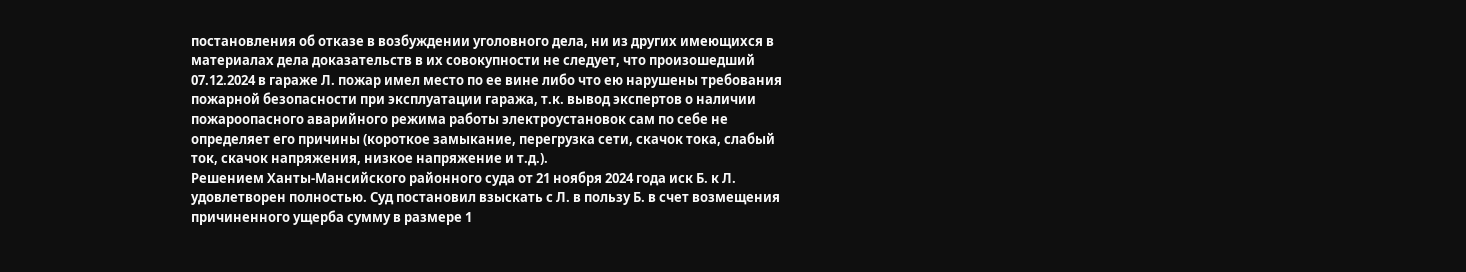постановления об отказе в возбуждении уголовного дела, ни из других имеющихся в материалах дела доказательств в их совокупности не следует, что произошедший 07.12.2024 в гараже Л. пожар имел место по ее вине либо что ею нарушены требования пожарной безопасности при эксплуатации гаража, т.к. вывод экспертов о наличии пожароопасного аварийного режима работы электроустановок сам по себе не определяет его причины (короткое замыкание, перегрузка сети, скачок тока, слабый ток, скачок напряжения, низкое напряжение и т.д.).
Решением Ханты-Мансийского районного суда от 21 ноября 2024 года иск Б. к Л. удовлетворен полностью. Суд постановил взыскать с Л. в пользу Б. в счет возмещения причиненного ущерба сумму в размере 1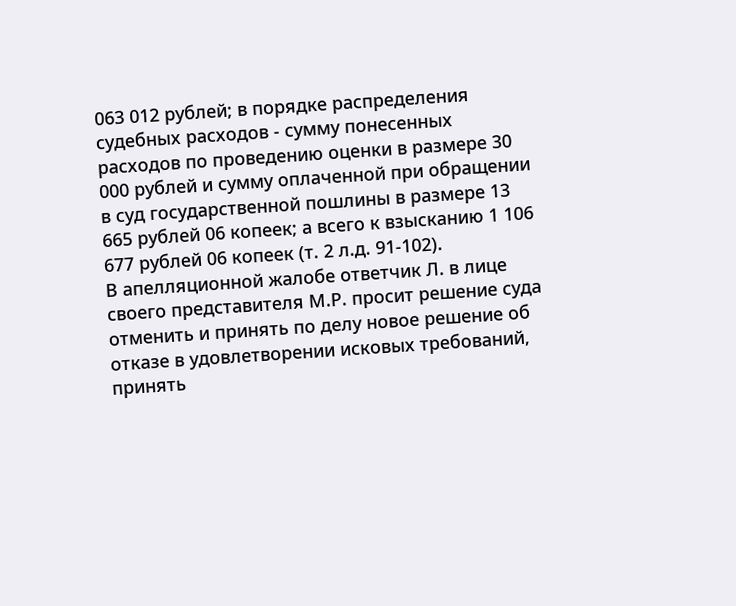063 012 рублей; в порядке распределения судебных расходов - сумму понесенных расходов по проведению оценки в размере 30 000 рублей и сумму оплаченной при обращении в суд государственной пошлины в размере 13 665 рублей 06 копеек; а всего к взысканию 1 106 677 рублей 06 копеек (т. 2 л.д. 91-102).
В апелляционной жалобе ответчик Л. в лице своего представителя М.Р. просит решение суда отменить и принять по делу новое решение об отказе в удовлетворении исковых требований, принять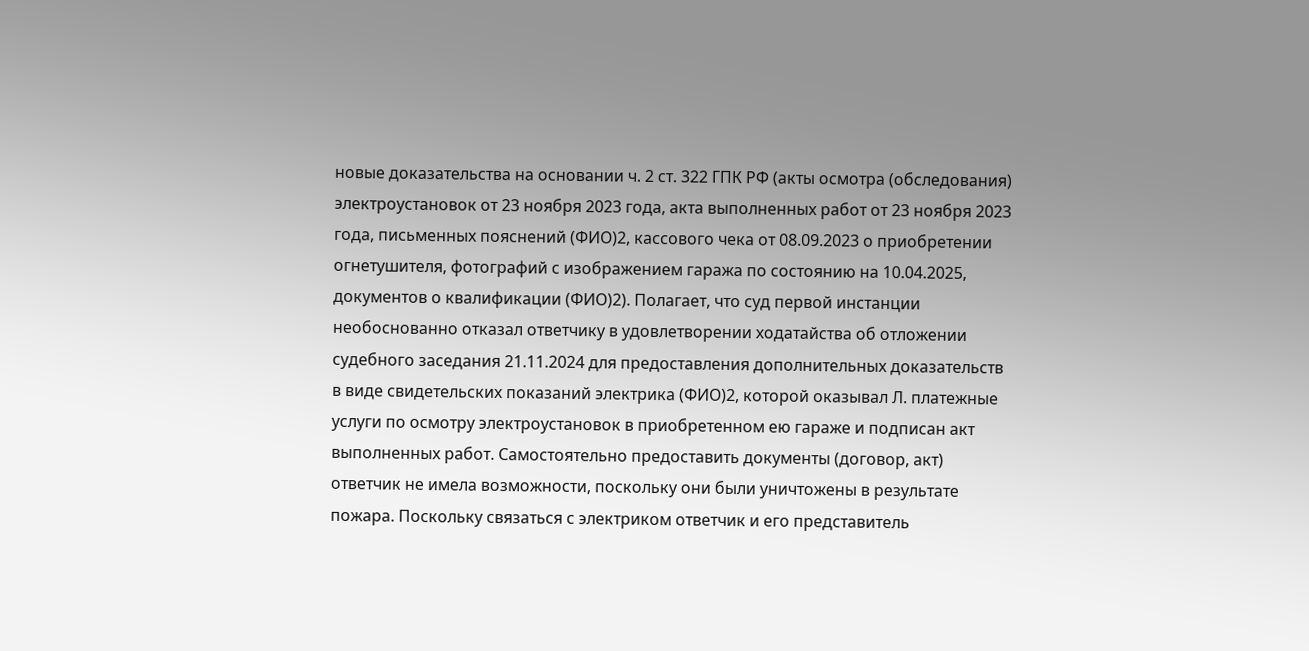новые доказательства на основании ч. 2 ст. 322 ГПК РФ (акты осмотра (обследования) электроустановок от 23 ноября 2023 года, акта выполненных работ от 23 ноября 2023 года, письменных пояснений (ФИО)2, кассового чека от 08.09.2023 о приобретении огнетушителя, фотографий с изображением гаража по состоянию на 10.04.2025, документов о квалификации (ФИО)2). Полагает, что суд первой инстанции необоснованно отказал ответчику в удовлетворении ходатайства об отложении судебного заседания 21.11.2024 для предоставления дополнительных доказательств в виде свидетельских показаний электрика (ФИО)2, которой оказывал Л. платежные услуги по осмотру электроустановок в приобретенном ею гараже и подписан акт выполненных работ. Самостоятельно предоставить документы (договор, акт) ответчик не имела возможности, поскольку они были уничтожены в результате пожара. Поскольку связаться с электриком ответчик и его представитель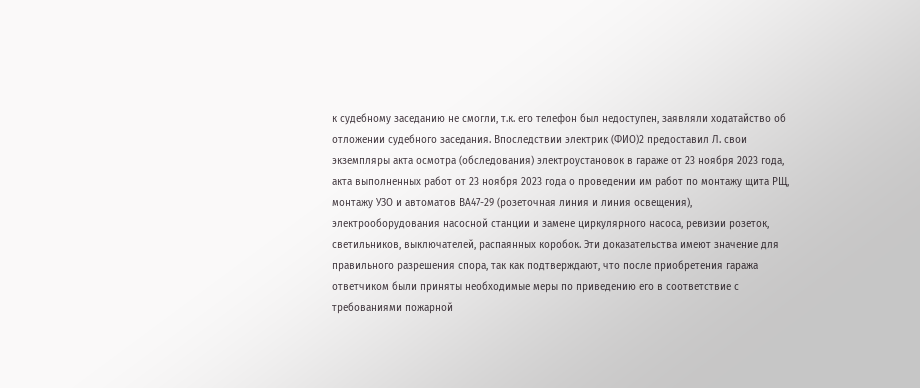к судебному заседанию не смогли, т.к. его телефон был недоступен, заявляли ходатайство об отложении судебного заседания. Впоследствии электрик (ФИО)2 предоставил Л. свои экземпляры акта осмотра (обследования) электроустановок в гараже от 23 ноября 2023 года, акта выполненных работ от 23 ноября 2023 года о проведении им работ по монтажу щита РЩ, монтажу УЗО и автоматов ВА47-29 (розеточная линия и линия освещения), электрооборудования насосной станции и замене циркулярного насоса, ревизии розеток, светильников, выключателей, распаянных коробок. Эти доказательства имеют значение для правильного разрешения спора, так как подтверждают, что после приобретения гаража ответчиком были приняты необходимые меры по приведению его в соответствие с требованиями пожарной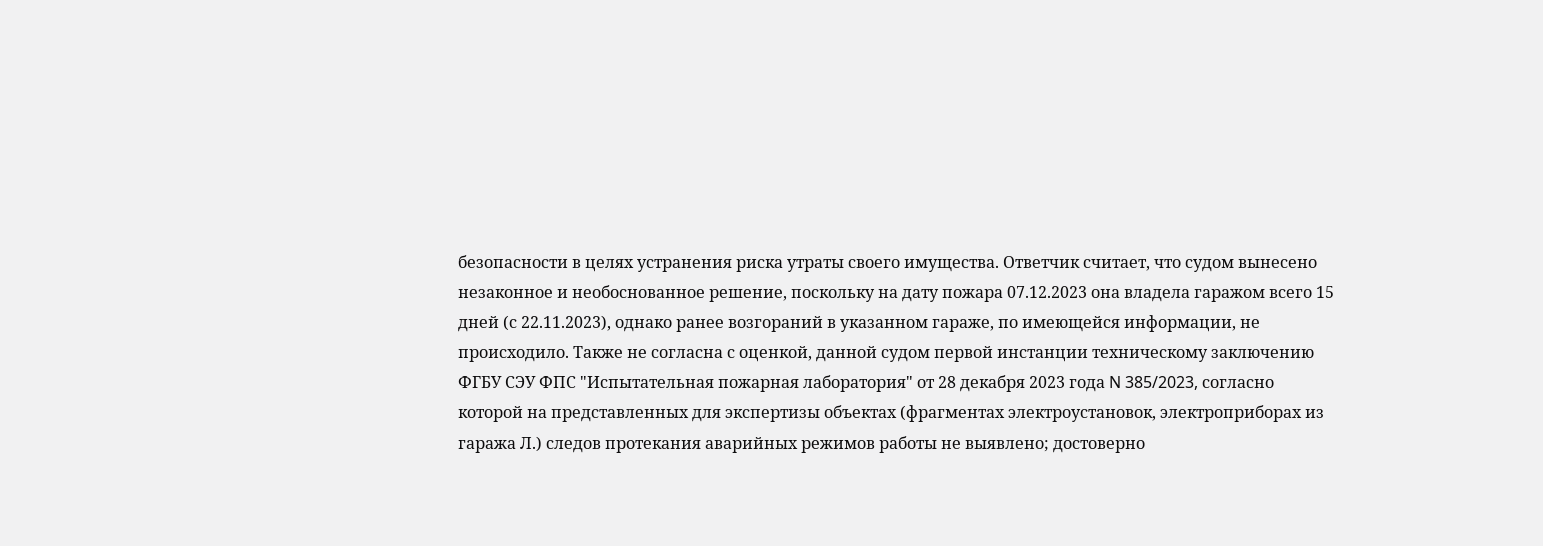безопасности в целях устранения риска утраты своего имущества. Ответчик считает, что судом вынесено незаконное и необоснованное решение, поскольку на дату пожара 07.12.2023 она владела гаражом всего 15 дней (с 22.11.2023), однако ранее возгораний в указанном гараже, по имеющейся информации, не происходило. Также не согласна с оценкой, данной судом первой инстанции техническому заключению ФГБУ СЭУ ФПС "Испытательная пожарная лаборатория" от 28 декабря 2023 года N 385/2023, согласно которой на представленных для экспертизы объектах (фрагментах электроустановок, электроприборах из гаража Л.) следов протекания аварийных режимов работы не выявлено; достоверно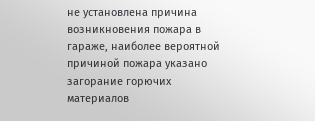не установлена причина возникновения пожара в гараже, наиболее вероятной причиной пожара указано загорание горючих материалов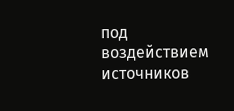под воздействием источников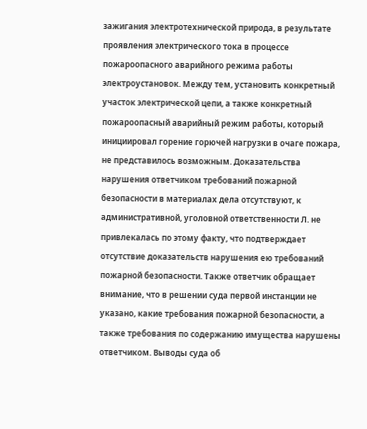зажигания электротехнической природа, в результате проявления электрического тока в процессе пожароопасного аварийного режима работы электроустановок. Между тем, установить конкретный участок электрической цепи, а также конкретный пожароопасный аварийный режим работы, который инициировал горение горючей нагрузки в очаге пожара, не представилось возможным. Доказательства нарушения ответчиком требований пожарной безопасности в материалах дела отсутствуют, к административной, уголовной ответственности Л. не привлекалась по этому факту, что подтверждает отсутствие доказательств нарушения ею требований пожарной безопасности. Также ответчик обращает внимание, что в решении суда первой инстанции не указано, какие требования пожарной безопасности, а также требования по содержанию имущества нарушены ответчиком. Выводы суда об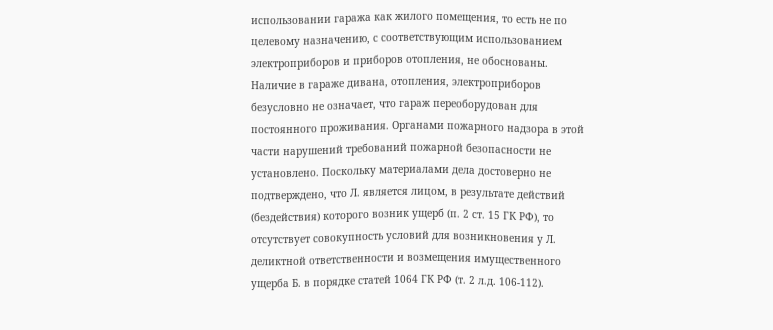использовании гаража как жилого помещения, то есть не по целевому назначению, с соответствующим использованием электроприборов и приборов отопления, не обоснованы. Наличие в гараже дивана, отопления, электроприборов безусловно не означает, что гараж переоборудован для постоянного проживания. Органами пожарного надзора в этой части нарушений требований пожарной безопасности не установлено. Поскольку материалами дела достоверно не подтверждено, что Л. является лицом, в результате действий (бездействия) которого возник ущерб (п. 2 ст. 15 ГК РФ), то отсутствует совокупность условий для возникновения у Л. деликтной ответственности и возмещения имущественного ущерба Б. в порядке статей 1064 ГК РФ (т. 2 л.д. 106-112).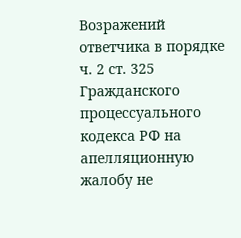Возражений ответчика в порядке ч. 2 ст. 325 Гражданского процессуального кодекса РФ на апелляционную жалобу не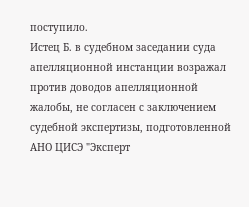поступило.
Истец Б. в судебном заседании суда апелляционной инстанции возражал против доводов апелляционной жалобы, не согласен с заключением судебной экспертизы, подготовленной АНО ЦИСЭ "Эксперт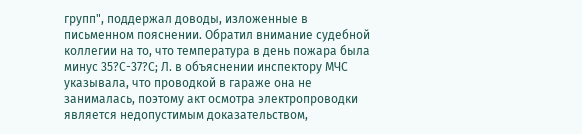групп", поддержал доводы, изложенные в письменном пояснении. Обратил внимание судебной коллегии на то, что температура в день пожара была минус 35?С-37?С; Л. в объяснении инспектору МЧС указывала, что проводкой в гараже она не занималась, поэтому акт осмотра электропроводки является недопустимым доказательством,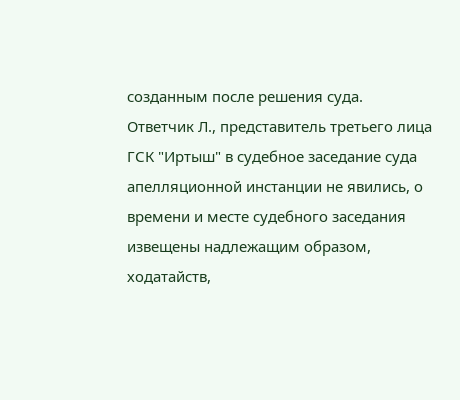созданным после решения суда.
Ответчик Л., представитель третьего лица ГСК "Иртыш" в судебное заседание суда апелляционной инстанции не явились, о времени и месте судебного заседания извещены надлежащим образом, ходатайств,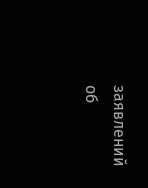заявлений об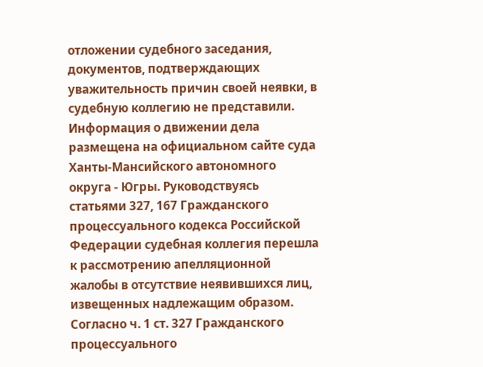отложении судебного заседания, документов, подтверждающих уважительность причин своей неявки, в судебную коллегию не представили.
Информация о движении дела размещена на официальном сайте суда Ханты-Мансийского автономного округа - Югры. Руководствуясь статьями 327, 167 Гражданского процессуального кодекса Российской Федерации судебная коллегия перешла к рассмотрению апелляционной жалобы в отсутствие неявившихся лиц, извещенных надлежащим образом.
Согласно ч. 1 ст. 327 Гражданского процессуального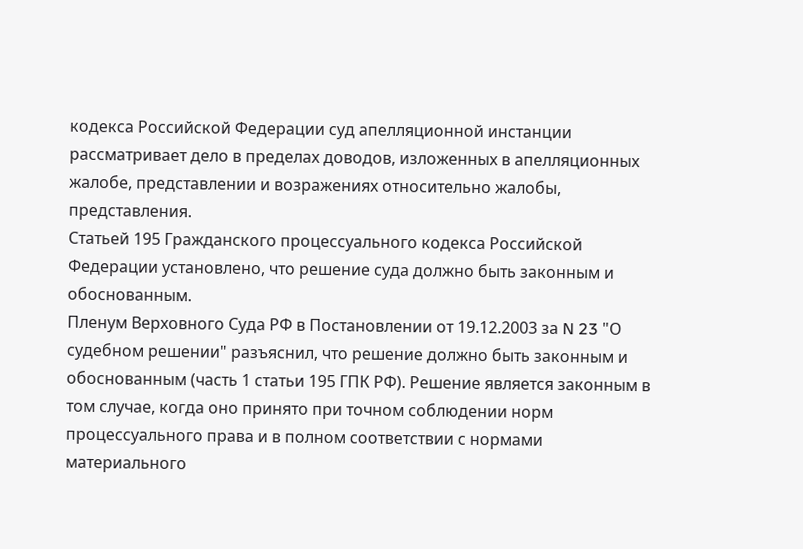кодекса Российской Федерации суд апелляционной инстанции рассматривает дело в пределах доводов, изложенных в апелляционных жалобе, представлении и возражениях относительно жалобы, представления.
Статьей 195 Гражданского процессуального кодекса Российской Федерации установлено, что решение суда должно быть законным и обоснованным.
Пленум Верховного Суда РФ в Постановлении от 19.12.2003 за N 23 "О судебном решении" разъяснил, что решение должно быть законным и обоснованным (часть 1 статьи 195 ГПК РФ). Решение является законным в том случае, когда оно принято при точном соблюдении норм процессуального права и в полном соответствии с нормами материального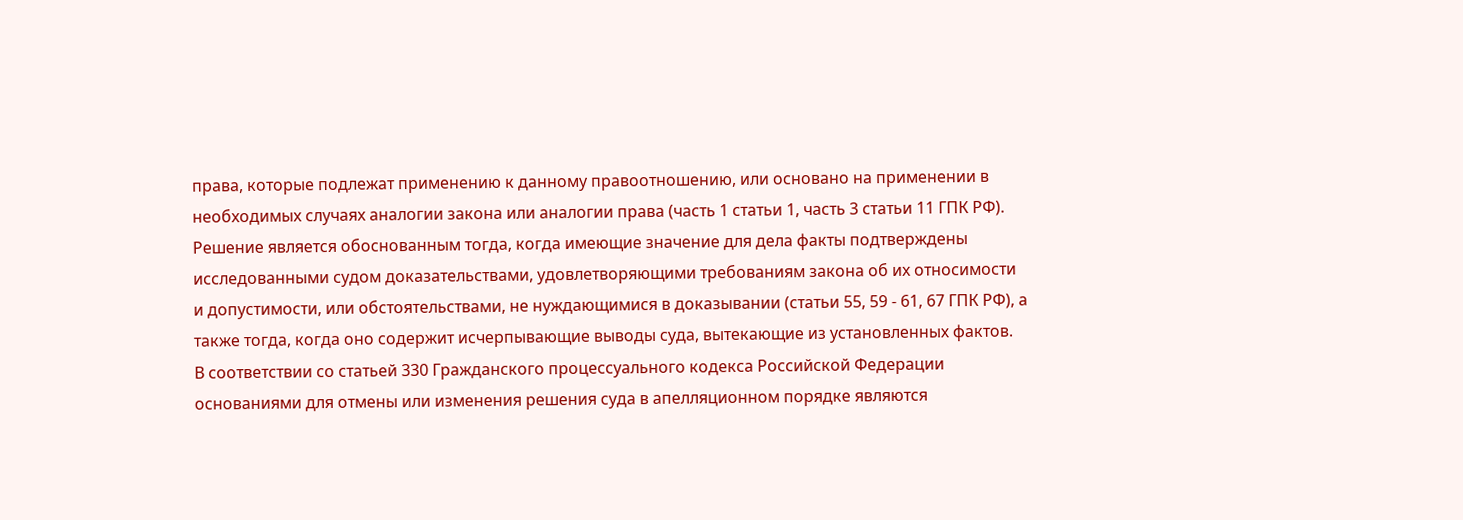права, которые подлежат применению к данному правоотношению, или основано на применении в необходимых случаях аналогии закона или аналогии права (часть 1 статьи 1, часть 3 статьи 11 ГПК РФ). Решение является обоснованным тогда, когда имеющие значение для дела факты подтверждены исследованными судом доказательствами, удовлетворяющими требованиям закона об их относимости и допустимости, или обстоятельствами, не нуждающимися в доказывании (статьи 55, 59 - 61, 67 ГПК РФ), а также тогда, когда оно содержит исчерпывающие выводы суда, вытекающие из установленных фактов.
В соответствии со статьей 330 Гражданского процессуального кодекса Российской Федерации основаниями для отмены или изменения решения суда в апелляционном порядке являются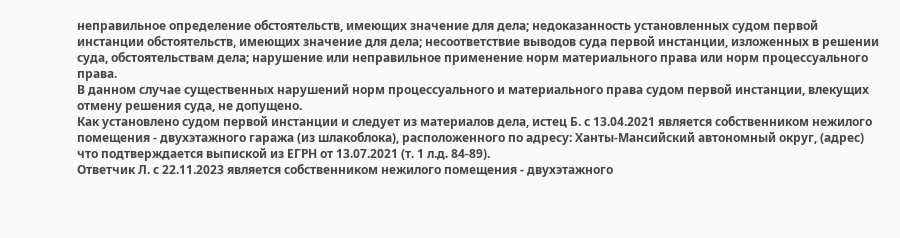неправильное определение обстоятельств, имеющих значение для дела; недоказанность установленных судом первой инстанции обстоятельств, имеющих значение для дела; несоответствие выводов суда первой инстанции, изложенных в решении суда, обстоятельствам дела; нарушение или неправильное применение норм материального права или норм процессуального права.
В данном случае существенных нарушений норм процессуального и материального права судом первой инстанции, влекущих отмену решения суда, не допущено.
Как установлено судом первой инстанции и следует из материалов дела, истец Б. с 13.04.2021 является собственником нежилого помещения - двухэтажного гаража (из шлакоблока), расположенного по адресу: Ханты-Мансийский автономный округ, (адрес) что подтверждается выпиской из ЕГРН от 13.07.2021 (т. 1 л.д. 84-89).
Ответчик Л. с 22.11.2023 является собственником нежилого помещения - двухэтажного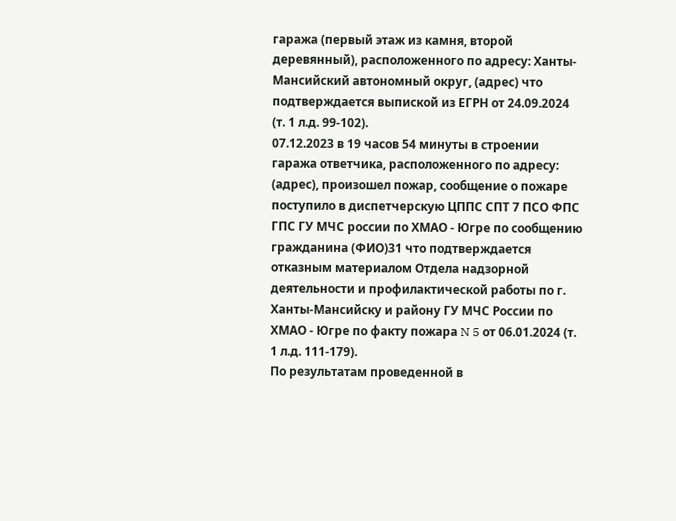гаража (первый этаж из камня, второй деревянный), расположенного по адресу: Ханты-Мансийский автономный округ, (адрес) что подтверждается выпиской из ЕГРН от 24.09.2024 (т. 1 л.д. 99-102).
07.12.2023 в 19 часов 54 минуты в строении гаража ответчика, расположенного по адресу: (адрес), произошел пожар, сообщение о пожаре поступило в диспетчерскую ЦППС СПТ 7 ПСО ФПС ГПС ГУ МЧС россии по ХМАО - Югре по сообщению гражданина (ФИО)31 что подтверждается отказным материалом Отдела надзорной деятельности и профилактической работы по г. Ханты-Мансийску и району ГУ МЧС России по ХМАО - Югре по факту пожара N 5 от 06.01.2024 (т. 1 л.д. 111-179).
По результатам проведенной в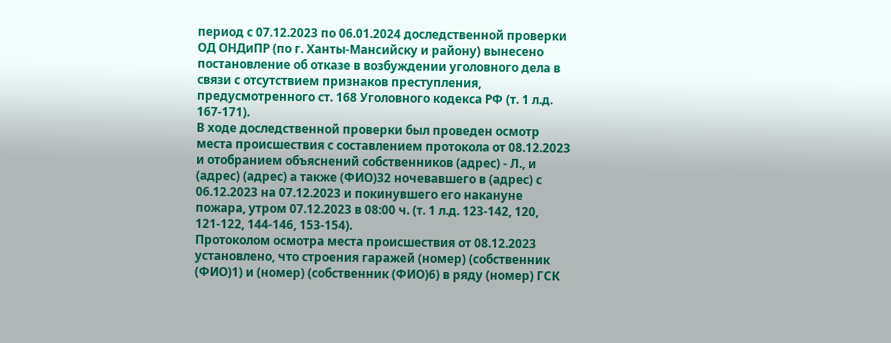период с 07.12.2023 по 06.01.2024 доследственной проверки ОД ОНДиПР (по г. Ханты-Мансийску и району) вынесено постановление об отказе в возбуждении уголовного дела в связи с отсутствием признаков преступления, предусмотренного ст. 168 Уголовного кодекса РФ (т. 1 л.д. 167-171).
В ходе доследственной проверки был проведен осмотр места происшествия с составлением протокола от 08.12.2023 и отобранием объяснений собственников (адрес) - Л., и (адрес) (адрес) а также (ФИО)32 ночевавшего в (адрес) с 06.12.2023 на 07.12.2023 и покинувшего его накануне пожара, утром 07.12.2023 в 08:00 ч. (т. 1 л.д. 123-142, 120, 121-122, 144-146, 153-154).
Протоколом осмотра места происшествия от 08.12.2023 установлено, что строения гаражей (номер) (собственник (ФИО)1) и (номер) (собственник (ФИО)6) в ряду (номер) ГСК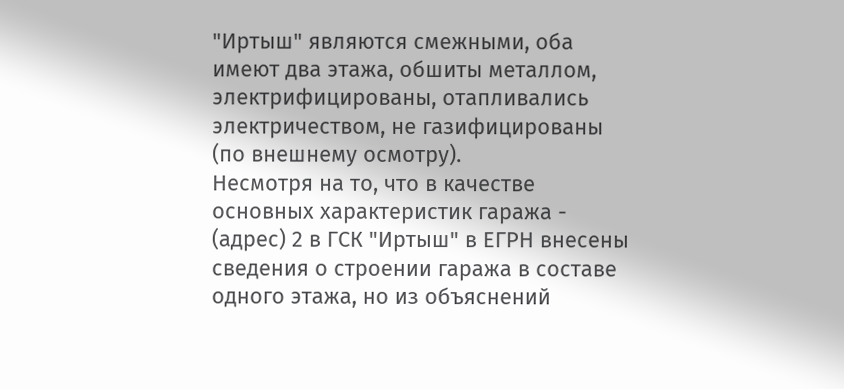"Иртыш" являются смежными, оба имеют два этажа, обшиты металлом, электрифицированы, отапливались электричеством, не газифицированы (по внешнему осмотру).
Несмотря на то, что в качестве основных характеристик гаража - (адрес) 2 в ГСК "Иртыш" в ЕГРН внесены сведения о строении гаража в составе одного этажа, но из объяснений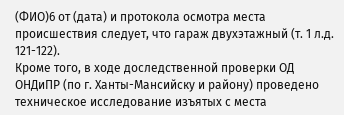(ФИО)6 от (дата) и протокола осмотра места происшествия следует, что гараж двухэтажный (т. 1 л.д. 121-122).
Кроме того, в ходе доследственной проверки ОД ОНДиПР (по г. Ханты-Мансийску и району) проведено техническое исследование изъятых с места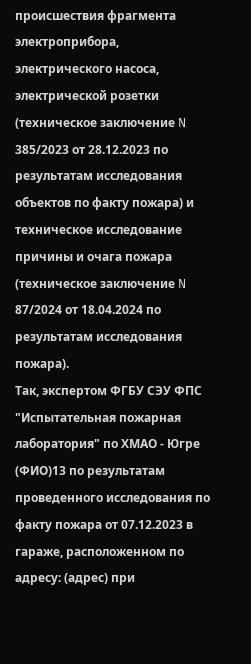происшествия фрагмента электроприбора, электрического насоса, электрической розетки (техническое заключение N 385/2023 от 28.12.2023 по результатам исследования объектов по факту пожара) и техническое исследование причины и очага пожара (техническое заключение N 87/2024 от 18.04.2024 по результатам исследования пожара).
Так, экспертом ФГБУ СЭУ ФПС "Испытательная пожарная лаборатория" по ХМАО - Югре (ФИО)13 по результатам проведенного исследования по факту пожара от 07.12.2023 в гараже, расположенном по адресу: (адрес) при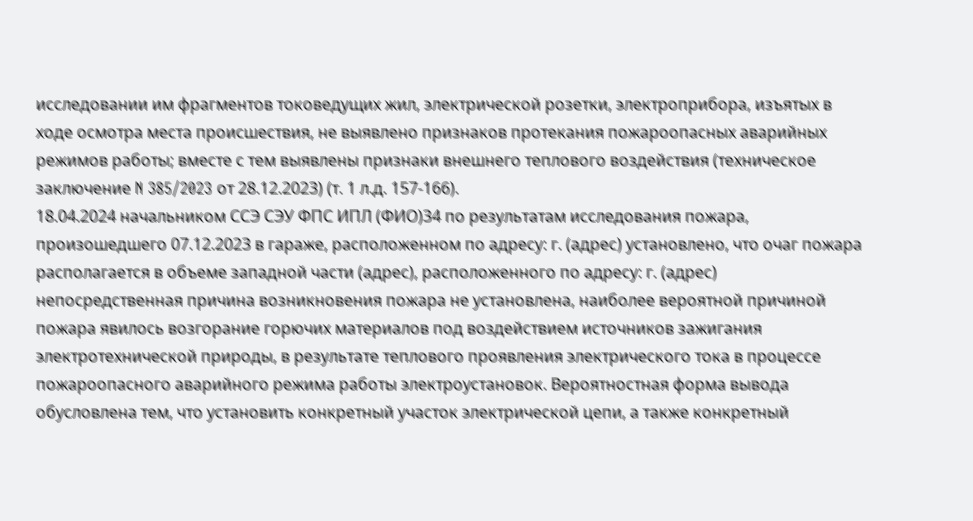исследовании им фрагментов токоведущих жил, электрической розетки, электроприбора, изъятых в ходе осмотра места происшествия, не выявлено признаков протекания пожароопасных аварийных режимов работы; вместе с тем выявлены признаки внешнего теплового воздействия (техническое заключение N 385/2023 от 28.12.2023) (т. 1 л.д. 157-166).
18.04.2024 начальником ССЭ СЭУ ФПС ИПЛ (ФИО)34 по результатам исследования пожара, произошедшего 07.12.2023 в гараже, расположенном по адресу: г. (адрес) установлено, что очаг пожара располагается в объеме западной части (адрес), расположенного по адресу: г. (адрес) непосредственная причина возникновения пожара не установлена, наиболее вероятной причиной пожара явилось возгорание горючих материалов под воздействием источников зажигания электротехнической природы, в результате теплового проявления электрического тока в процессе пожароопасного аварийного режима работы электроустановок. Вероятностная форма вывода обусловлена тем, что установить конкретный участок электрической цепи, а также конкретный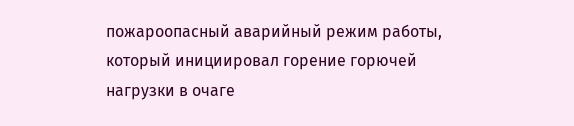пожароопасный аварийный режим работы, который инициировал горение горючей нагрузки в очаге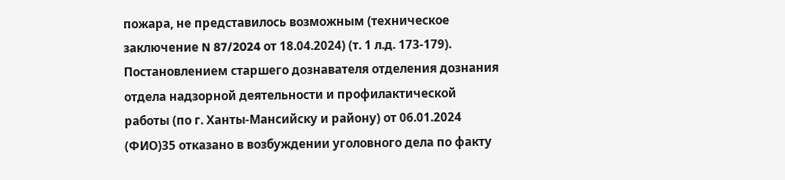пожара, не представилось возможным (техническое заключение N 87/2024 от 18.04.2024) (т. 1 л.д. 173-179).
Постановлением старшего дознавателя отделения дознания отдела надзорной деятельности и профилактической работы (по г. Ханты-Мансийску и району) от 06.01.2024 (ФИО)35 отказано в возбуждении уголовного дела по факту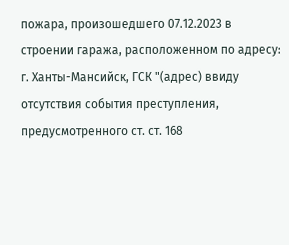пожара, произошедшего 07.12.2023 в строении гаража, расположенном по адресу: г. Ханты-Мансийск, ГСК "(адрес) ввиду отсутствия события преступления, предусмотренного ст. ст. 168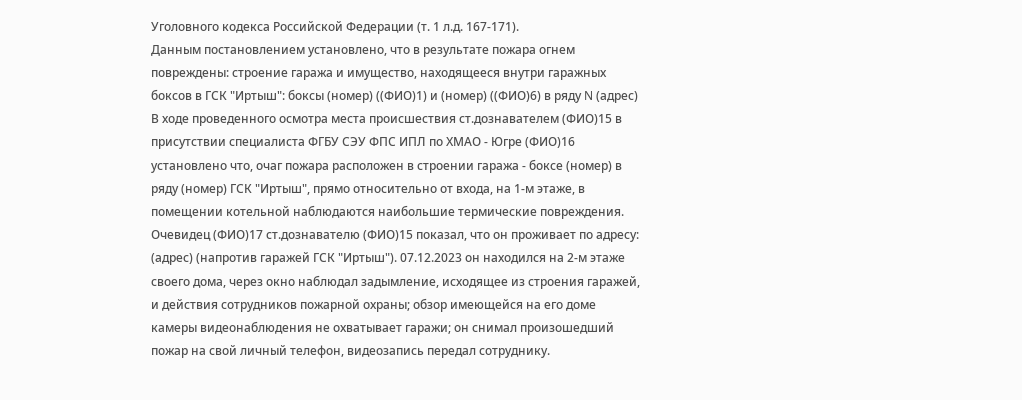Уголовного кодекса Российской Федерации (т. 1 л.д. 167-171).
Данным постановлением установлено, что в результате пожара огнем повреждены: строение гаража и имущество, находящееся внутри гаражных боксов в ГСК "Иртыш": боксы (номер) ((ФИО)1) и (номер) ((ФИО)6) в ряду N (адрес)
В ходе проведенного осмотра места происшествия ст.дознавателем (ФИО)15 в присутствии специалиста ФГБУ СЭУ ФПС ИПЛ по ХМАО - Югре (ФИО)16 установлено что, очаг пожара расположен в строении гаража - боксе (номер) в ряду (номер) ГСК "Иртыш", прямо относительно от входа, на 1-м этаже, в помещении котельной наблюдаются наибольшие термические повреждения.
Очевидец (ФИО)17 ст.дознавателю (ФИО)15 показал, что он проживает по адресу: (адрес) (напротив гаражей ГСК "Иртыш"). 07.12.2023 он находился на 2-м этаже своего дома, через окно наблюдал задымление, исходящее из строения гаражей, и действия сотрудников пожарной охраны; обзор имеющейся на его доме камеры видеонаблюдения не охватывает гаражи; он снимал произошедший пожар на свой личный телефон, видеозапись передал сотруднику.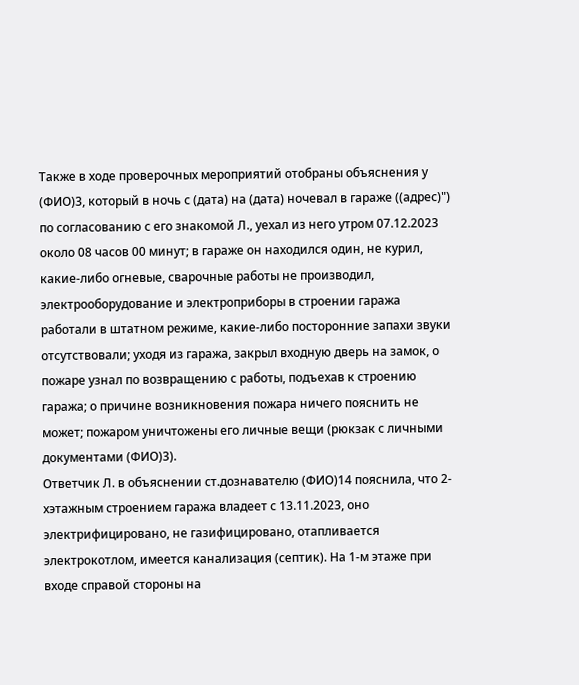Также в ходе проверочных мероприятий отобраны объяснения у (ФИО)3, который в ночь с (дата) на (дата) ночевал в гараже ((адрес)") по согласованию с его знакомой Л., уехал из него утром 07.12.2023 около 08 часов 00 минут; в гараже он находился один, не курил, какие-либо огневые, сварочные работы не производил, электрооборудование и электроприборы в строении гаража работали в штатном режиме, какие-либо посторонние запахи звуки отсутствовали; уходя из гаража, закрыл входную дверь на замок, о пожаре узнал по возвращению с работы, подъехав к строению гаража; о причине возникновения пожара ничего пояснить не может; пожаром уничтожены его личные вещи (рюкзак с личными документами (ФИО)3).
Ответчик Л. в объяснении ст.дознавателю (ФИО)14 пояснила, что 2-хэтажным строением гаража владеет с 13.11.2023, оно электрифицировано, не газифицировано, отапливается электрокотлом, имеется канализация (септик). На 1-м этаже при входе справой стороны на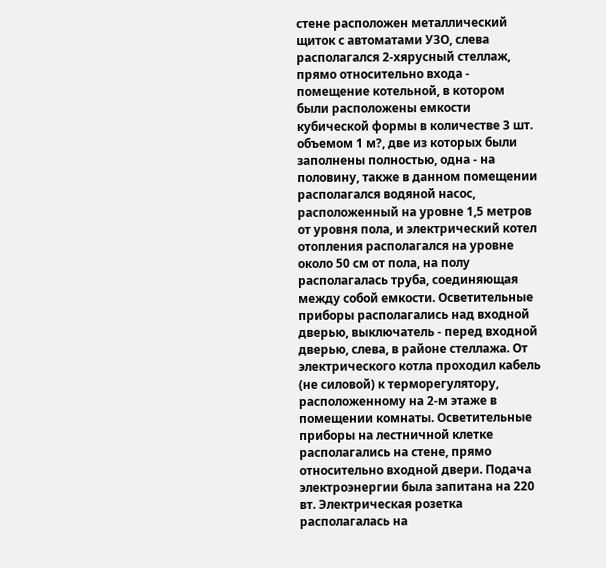стене расположен металлический щиток с автоматами УЗО, слева располагался 2-хярусный стеллаж, прямо относительно входа - помещение котельной, в котором были расположены емкости кубической формы в количестве 3 шт. объемом 1 м?, две из которых были заполнены полностью, одна - на половину, также в данном помещении располагался водяной насос, расположенный на уровне 1,5 метров от уровня пола, и электрический котел отопления располагался на уровне около 50 см от пола, на полу располагалась труба, соединяющая между собой емкости. Осветительные приборы располагались над входной дверью, выключатель - перед входной дверью, слева, в районе стеллажа. От электрического котла проходил кабель (не силовой) к терморегулятору, расположенному на 2-м этаже в помещении комнаты. Осветительные приборы на лестничной клетке располагались на стене, прямо относительно входной двери. Подача электроэнергии была запитана на 220 вт. Электрическая розетка располагалась на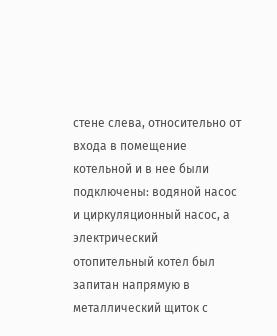стене слева, относительно от входа в помещение котельной и в нее были подключены: водяной насос и циркуляционный насос, а электрический отопительный котел был запитан напрямую в металлический щиток с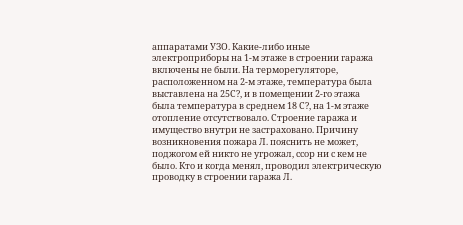аппаратами УЗО. Какие-либо иные электроприборы на 1-м этаже в строении гаража включены не были. На терморегуляторе, расположенном на 2-м этаже, температура была выставлена на 25С?, и в помещении 2-го этажа была температура в среднем 18 С?, на 1-м этаже отопление отсутствовало. Строение гаража и имущество внутри не застраховано. Причину возникновения пожара Л. пояснить не может, поджогом ей никто не угрожал, ссор ни с кем не было. Кто и когда менял, проводил электрическую проводку в строении гаража Л.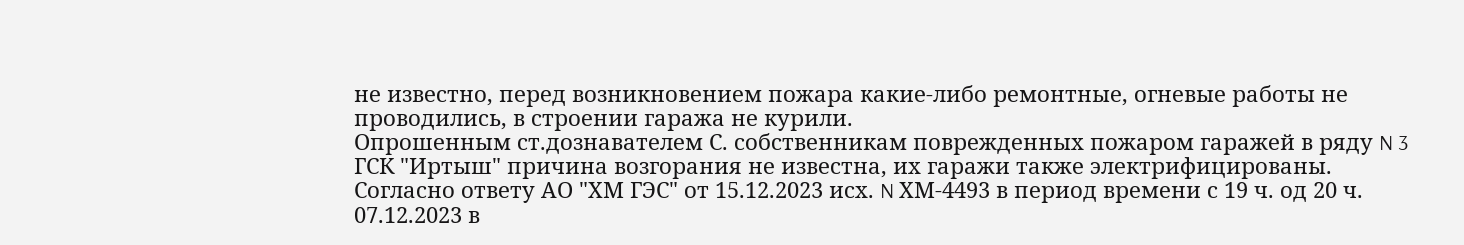не известно, перед возникновением пожара какие-либо ремонтные, огневые работы не проводились, в строении гаража не курили.
Опрошенным ст.дознавателем С. собственникам поврежденных пожаром гаражей в ряду N 3 ГСК "Иртыш" причина возгорания не известна, их гаражи также электрифицированы.
Согласно ответу АО "ХМ ГЭС" от 15.12.2023 исх. N ХМ-4493 в период времени с 19 ч. од 20 ч. 07.12.2023 в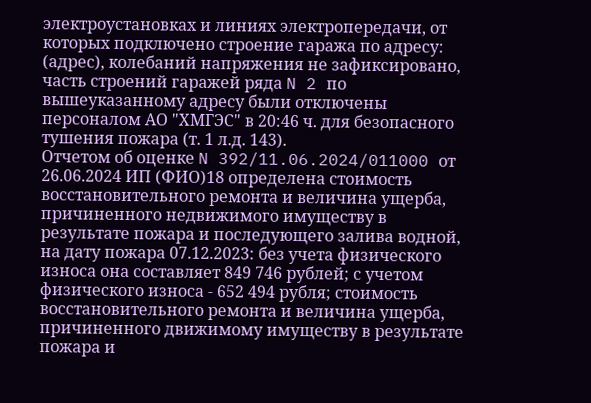электроустановках и линиях электропередачи, от которых подключено строение гаража по адресу: (адрес), колебаний напряжения не зафиксировано, часть строений гаражей ряда N 2 по вышеуказанному адресу были отключены персоналом АО "ХМГЭС" в 20:46 ч. для безопасного тушения пожара (т. 1 л.д. 143).
Отчетом об оценке N 392/11.06.2024/011000 от 26.06.2024 ИП (ФИО)18 определена стоимость восстановительного ремонта и величина ущерба, причиненного недвижимого имуществу в результате пожара и последующего залива водной, на дату пожара 07.12.2023: без учета физического износа она составляет 849 746 рублей; с учетом физического износа - 652 494 рубля; стоимость восстановительного ремонта и величина ущерба, причиненного движимому имуществу в результате пожара и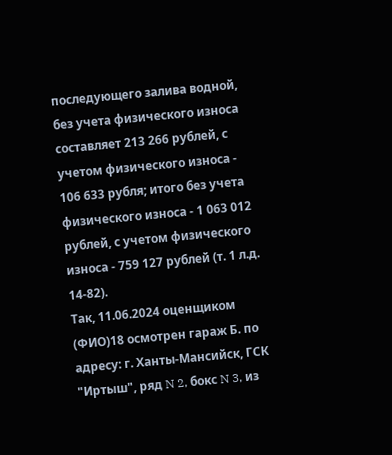последующего залива водной, без учета физического износа составляет 213 266 рублей, с учетом физического износа - 106 633 рубля; итого без учета физического износа - 1 063 012 рублей, с учетом физического износа - 759 127 рублей (т. 1 л.д. 14-82).
Так, 11.06.2024 оценщиком (ФИО)18 осмотрен гараж Б. по адресу: г. Ханты-Мансийск, ГСК "Иртыш", ряд N 2, бокс N 3, из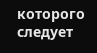которого следует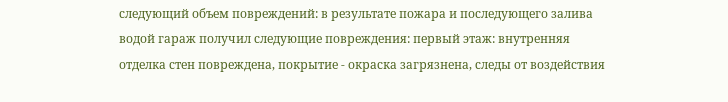следующий объем повреждений: в результате пожара и последующего залива водой гараж получил следующие повреждения: первый этаж: внутренняя отделка стен повреждена, покрытие - окраска загрязнена, следы от воздействия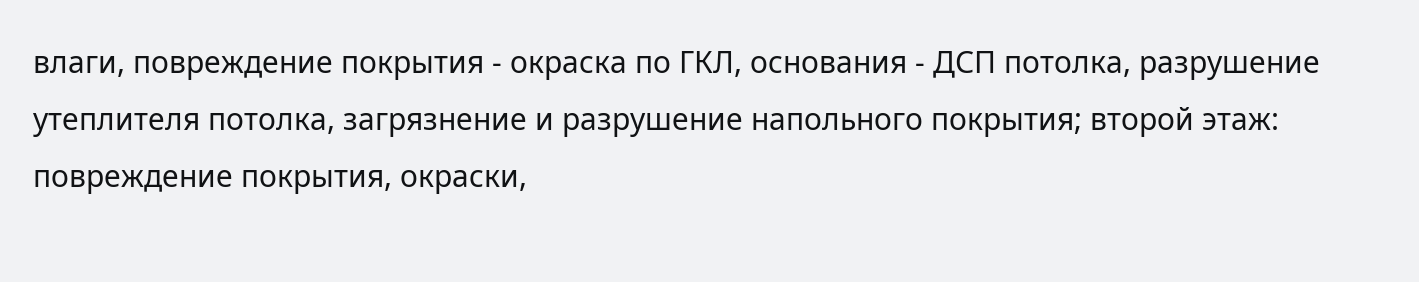влаги, повреждение покрытия - окраска по ГКЛ, основания - ДСП потолка, разрушение утеплителя потолка, загрязнение и разрушение напольного покрытия; второй этаж: повреждение покрытия, окраски,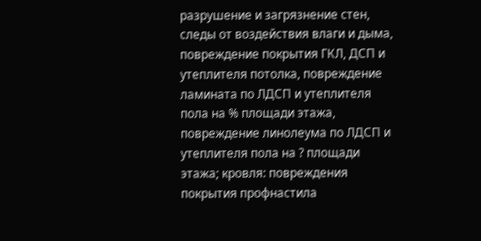разрушение и загрязнение стен, следы от воздействия влаги и дыма, повреждение покрытия ГКЛ, ДСП и утеплителя потолка, повреждение ламината по ЛДСП и утеплителя пола на % площади этажа, повреждение линолеума по ЛДСП и утеплителя пола на ? площади этажа; кровля: повреждения покрытия профнастила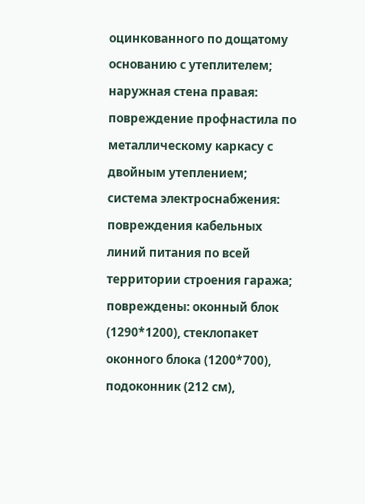оцинкованного по дощатому основанию с утеплителем; наружная стена правая: повреждение профнастила по металлическому каркасу с двойным утеплением; система электроснабжения: повреждения кабельных линий питания по всей территории строения гаража; повреждены: оконный блок (1290*1200), стеклопакет оконного блока (1200*700), подоконник (212 см),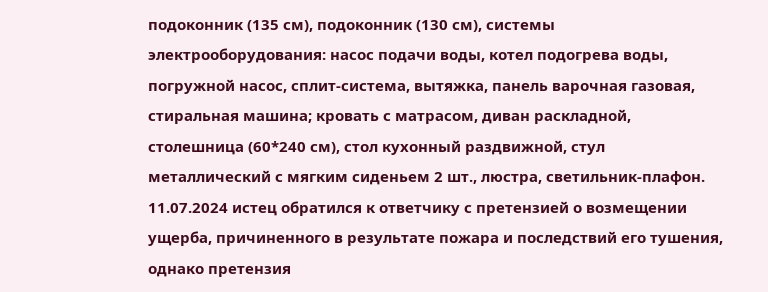подоконник (135 см), подоконник (130 см), системы электрооборудования: насос подачи воды, котел подогрева воды, погружной насос, сплит-система, вытяжка, панель варочная газовая, стиральная машина; кровать с матрасом, диван раскладной, столешница (60*240 см), стол кухонный раздвижной, стул металлический с мягким сиденьем 2 шт., люстра, светильник-плафон.
11.07.2024 истец обратился к ответчику с претензией о возмещении ущерба, причиненного в результате пожара и последствий его тушения, однако претензия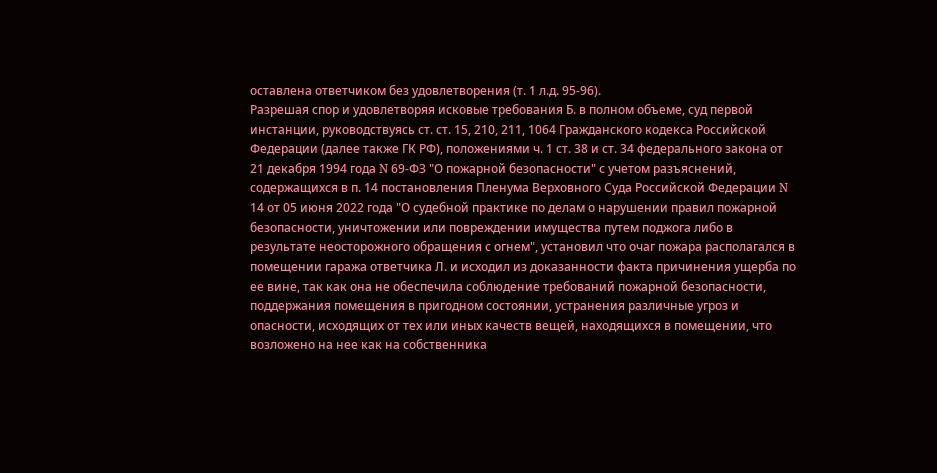оставлена ответчиком без удовлетворения (т. 1 л.д. 95-96).
Разрешая спор и удовлетворяя исковые требования Б. в полном объеме, суд первой инстанции, руководствуясь ст. ст. 15, 210, 211, 1064 Гражданского кодекса Российской Федерации (далее также ГК РФ), положениями ч. 1 ст. 38 и ст. 34 федерального закона от 21 декабря 1994 года N 69-ФЗ "О пожарной безопасности" с учетом разъяснений, содержащихся в п. 14 постановления Пленума Верховного Суда Российской Федерации N 14 от 05 июня 2022 года "О судебной практике по делам о нарушении правил пожарной безопасности, уничтожении или повреждении имущества путем поджога либо в результате неосторожного обращения с огнем", установил что очаг пожара располагался в помещении гаража ответчика Л. и исходил из доказанности факта причинения ущерба по ее вине, так как она не обеспечила соблюдение требований пожарной безопасности, поддержания помещения в пригодном состоянии, устранения различные угроз и опасности, исходящих от тех или иных качеств вещей, находящихся в помещении, что возложено на нее как на собственника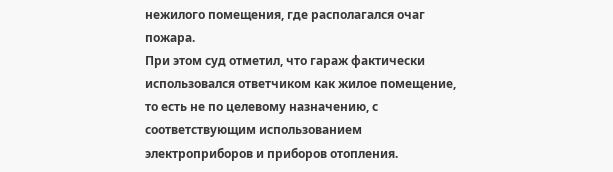нежилого помещения, где располагался очаг пожара.
При этом суд отметил, что гараж фактически использовался ответчиком как жилое помещение, то есть не по целевому назначению, с соответствующим использованием электроприборов и приборов отопления.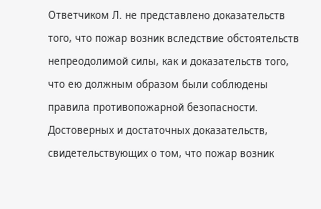Ответчиком Л. не представлено доказательств того, что пожар возник вследствие обстоятельств непреодолимой силы, как и доказательств того, что ею должным образом были соблюдены правила противопожарной безопасности. Достоверных и достаточных доказательств, свидетельствующих о том, что пожар возник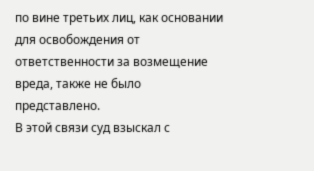по вине третьих лиц, как основании для освобождения от ответственности за возмещение вреда, также не было представлено.
В этой связи суд взыскал с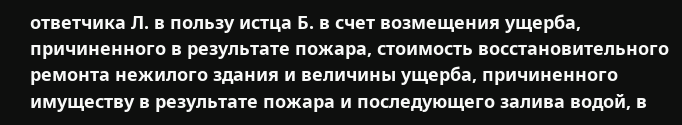ответчика Л. в пользу истца Б. в счет возмещения ущерба, причиненного в результате пожара, стоимость восстановительного ремонта нежилого здания и величины ущерба, причиненного имуществу в результате пожара и последующего залива водой, в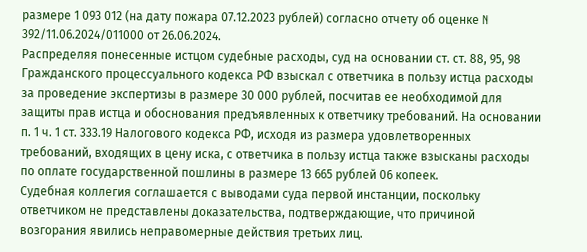размере 1 093 012 (на дату пожара 07.12.2023 рублей) согласно отчету об оценке N 392/11.06.2024/011000 от 26.06.2024.
Распределяя понесенные истцом судебные расходы, суд на основании ст. ст. 88, 95, 98 Гражданского процессуального кодекса РФ взыскал с ответчика в пользу истца расходы за проведение экспертизы в размере 30 000 рублей, посчитав ее необходимой для защиты прав истца и обоснования предъявленных к ответчику требований. На основании п. 1 ч. 1 ст. 333.19 Налогового кодекса РФ, исходя из размера удовлетворенных требований, входящих в цену иска, с ответчика в пользу истца также взысканы расходы по оплате государственной пошлины в размере 13 665 рублей 06 копеек.
Судебная коллегия соглашается с выводами суда первой инстанции, поскольку ответчиком не представлены доказательства, подтверждающие, что причиной возгорания явились неправомерные действия третьих лиц.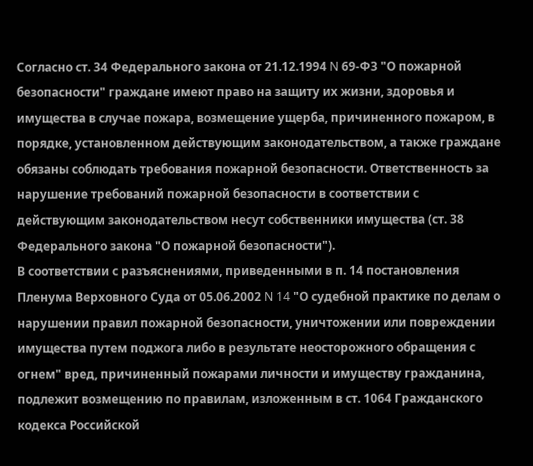Согласно ст. 34 Федерального закона от 21.12.1994 N 69-ФЗ "О пожарной безопасности" граждане имеют право на защиту их жизни, здоровья и имущества в случае пожара, возмещение ущерба, причиненного пожаром, в порядке, установленном действующим законодательством, а также граждане обязаны соблюдать требования пожарной безопасности. Ответственность за нарушение требований пожарной безопасности в соответствии с действующим законодательством несут собственники имущества (ст. 38 Федерального закона "О пожарной безопасности").
В соответствии с разъяснениями, приведенными в п. 14 постановления Пленума Верховного Суда от 05.06.2002 N 14 "О судебной практике по делам о нарушении правил пожарной безопасности, уничтожении или повреждении имущества путем поджога либо в результате неосторожного обращения с огнем" вред, причиненный пожарами личности и имуществу гражданина, подлежит возмещению по правилам, изложенным в ст. 1064 Гражданского кодекса Российской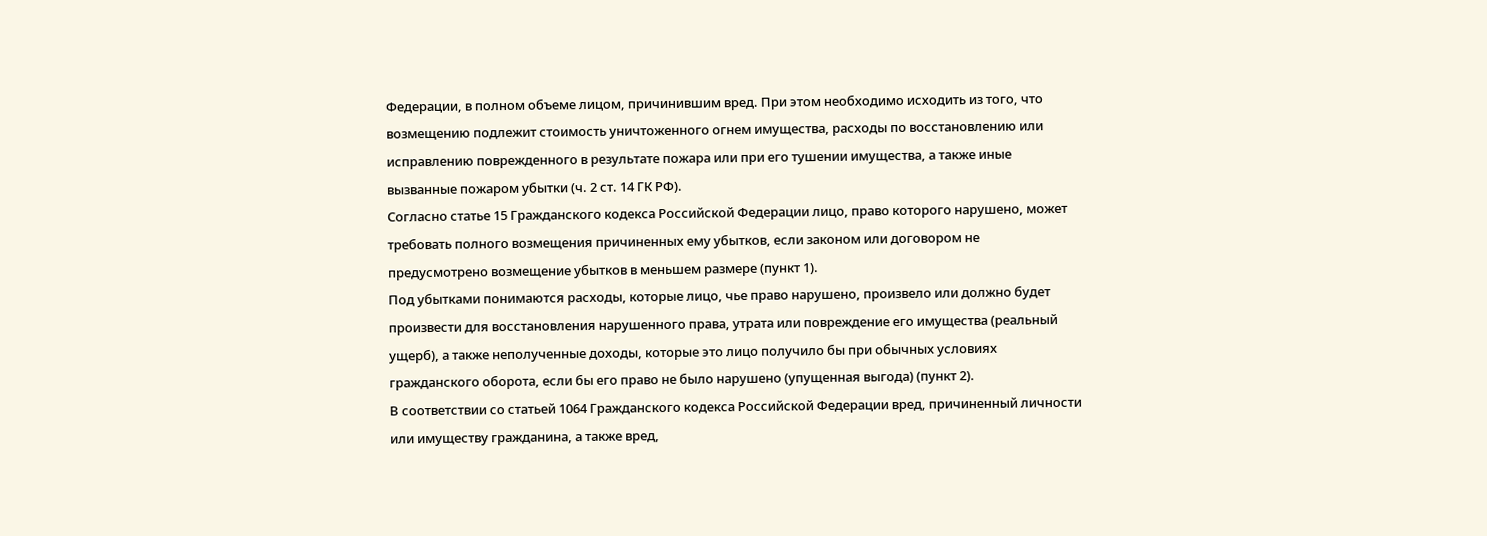Федерации, в полном объеме лицом, причинившим вред. При этом необходимо исходить из того, что возмещению подлежит стоимость уничтоженного огнем имущества, расходы по восстановлению или исправлению поврежденного в результате пожара или при его тушении имущества, а также иные вызванные пожаром убытки (ч. 2 ст. 14 ГК РФ).
Согласно статье 15 Гражданского кодекса Российской Федерации лицо, право которого нарушено, может требовать полного возмещения причиненных ему убытков, если законом или договором не предусмотрено возмещение убытков в меньшем размере (пункт 1).
Под убытками понимаются расходы, которые лицо, чье право нарушено, произвело или должно будет произвести для восстановления нарушенного права, утрата или повреждение его имущества (реальный ущерб), а также неполученные доходы, которые это лицо получило бы при обычных условиях гражданского оборота, если бы его право не было нарушено (упущенная выгода) (пункт 2).
В соответствии со статьей 1064 Гражданского кодекса Российской Федерации вред, причиненный личности или имуществу гражданина, а также вред,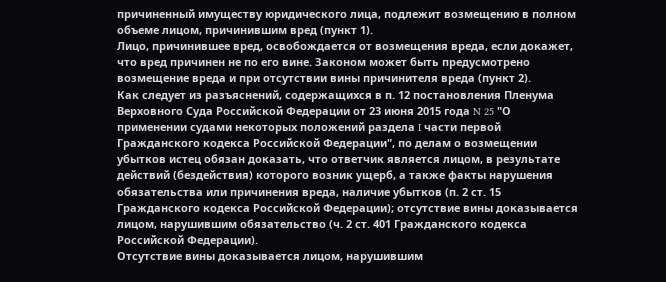причиненный имуществу юридического лица, подлежит возмещению в полном объеме лицом, причинившим вред (пункт 1).
Лицо, причинившее вред, освобождается от возмещения вреда, если докажет, что вред причинен не по его вине. Законом может быть предусмотрено возмещение вреда и при отсутствии вины причинителя вреда (пункт 2).
Как следует из разъяснений, содержащихся в п. 12 постановления Пленума Верховного Суда Российской Федерации от 23 июня 2015 года N 25 "О применении судами некоторых положений раздела I части первой Гражданского кодекса Российской Федерации", по делам о возмещении убытков истец обязан доказать, что ответчик является лицом, в результате действий (бездействия) которого возник ущерб, а также факты нарушения обязательства или причинения вреда, наличие убытков (п. 2 ст. 15 Гражданского кодекса Российской Федерации); отсутствие вины доказывается лицом, нарушившим обязательство (ч. 2 ст. 401 Гражданского кодекса Российской Федерации).
Отсутствие вины доказывается лицом, нарушившим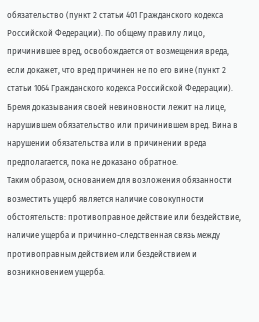обязательство (пункт 2 статьи 401 Гражданского кодекса Российской Федерации). По общему правилу лицо, причинившее вред, освобождается от возмещения вреда, если докажет, что вред причинен не по его вине (пункт 2 статьи 1064 Гражданского кодекса Российской Федерации). Бремя доказывания своей невиновности лежит на лице, нарушившем обязательство или причинившем вред. Вина в нарушении обязательства или в причинении вреда предполагается, пока не доказано обратное.
Таким образом, основанием для возложения обязанности возместить ущерб является наличие совокупности обстоятельств: противоправное действие или бездействие, наличие ущерба и причинно-следственная связь между противоправным действием или бездействием и возникновением ущерба.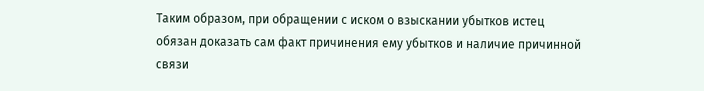Таким образом, при обращении с иском о взыскании убытков истец обязан доказать сам факт причинения ему убытков и наличие причинной связи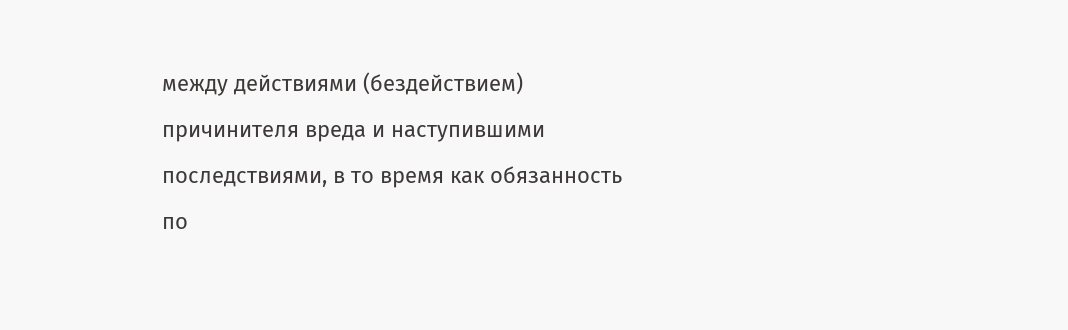между действиями (бездействием) причинителя вреда и наступившими последствиями, в то время как обязанность по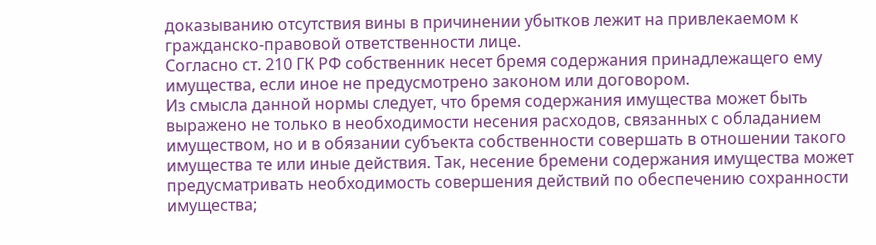доказыванию отсутствия вины в причинении убытков лежит на привлекаемом к гражданско-правовой ответственности лице.
Согласно ст. 210 ГК РФ собственник несет бремя содержания принадлежащего ему имущества, если иное не предусмотрено законом или договором.
Из смысла данной нормы следует, что бремя содержания имущества может быть выражено не только в необходимости несения расходов, связанных с обладанием имуществом, но и в обязании субъекта собственности совершать в отношении такого имущества те или иные действия. Так, несение бремени содержания имущества может предусматривать необходимость совершения действий по обеспечению сохранности имущества;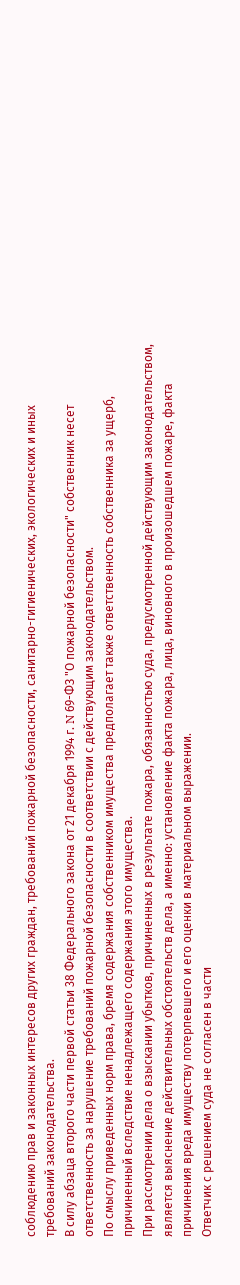соблюдению прав и законных интересов других граждан, требований пожарной безопасности, санитарно-гигиенических, экологических и иных требований законодательства.
В силу абзаца второго части первой статьи 38 Федерального закона от 21 декабря 1994 г. N 69-ФЗ "О пожарной безопасности" собственник несет ответственность за нарушение требований пожарной безопасности в соответствии с действующим законодательством.
По смыслу приведенных норм права, бремя содержания собственником имущества предполагает также ответственность собственника за ущерб, причиненный вследствие ненадлежащего содержания этого имущества.
При рассмотрении дела о взыскании убытков, причиненных в результате пожара, обязанностью суда, предусмотренной действующим законодательством, является выяснение действительных обстоятельств дела, а именно: установление факта пожара, лица, виновного в произошедшем пожаре, факта причинения вреда имуществу потерпевшего и его оценки в материальном выражении.
Ответчик с решением суда не согласен в части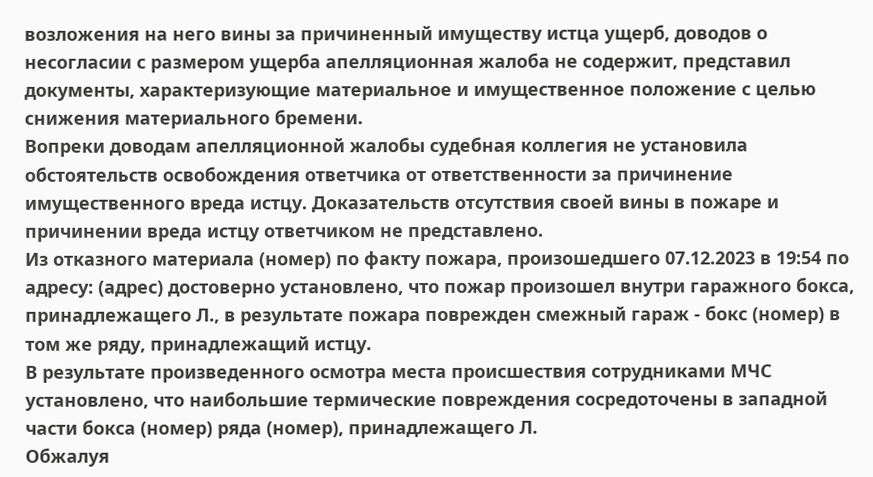возложения на него вины за причиненный имуществу истца ущерб, доводов о несогласии с размером ущерба апелляционная жалоба не содержит, представил документы, характеризующие материальное и имущественное положение с целью снижения материального бремени.
Вопреки доводам апелляционной жалобы судебная коллегия не установила обстоятельств освобождения ответчика от ответственности за причинение имущественного вреда истцу. Доказательств отсутствия своей вины в пожаре и причинении вреда истцу ответчиком не представлено.
Из отказного материала (номер) по факту пожара, произошедшего 07.12.2023 в 19:54 по адресу: (адрес) достоверно установлено, что пожар произошел внутри гаражного бокса, принадлежащего Л., в результате пожара поврежден смежный гараж - бокс (номер) в том же ряду, принадлежащий истцу.
В результате произведенного осмотра места происшествия сотрудниками МЧС установлено, что наибольшие термические повреждения сосредоточены в западной части бокса (номер) ряда (номер), принадлежащего Л.
Обжалуя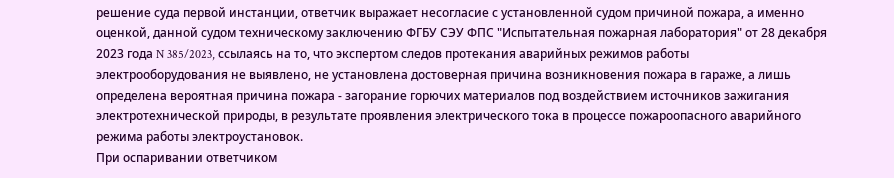решение суда первой инстанции, ответчик выражает несогласие с установленной судом причиной пожара, а именно оценкой, данной судом техническому заключению ФГБУ СЭУ ФПС "Испытательная пожарная лаборатория" от 28 декабря 2023 года N 385/2023, ссылаясь на то, что экспертом следов протекания аварийных режимов работы электрооборудования не выявлено, не установлена достоверная причина возникновения пожара в гараже, а лишь определена вероятная причина пожара - загорание горючих материалов под воздействием источников зажигания электротехнической природы, в результате проявления электрического тока в процессе пожароопасного аварийного режима работы электроустановок.
При оспаривании ответчиком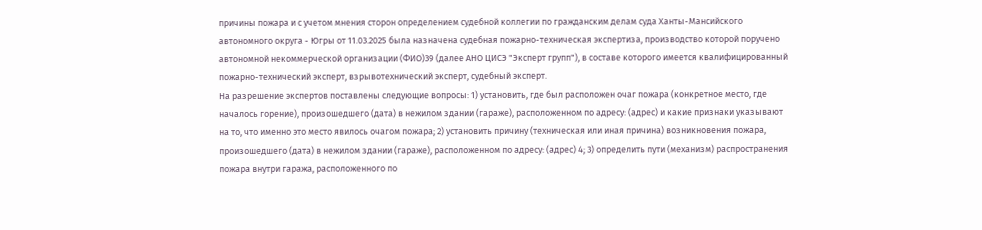причины пожара и с учетом мнения сторон определением судебной коллегии по гражданским делам суда Ханты-Мансийского автономного округа - Югры от 11.03.2025 была назначена судебная пожарно-техническая экспертиза, производство которой поручено автономной некоммерческой организации (ФИО)39 (далее АНО ЦИСЭ "Эксперт групп"), в составе которого имеется квалифицированный пожарно-технический эксперт, взрывотехнический эксперт, судебный эксперт.
На разрешение экспертов поставлены следующие вопросы: 1) установить, где был расположен очаг пожара (конкретное место, где началось горение), произошедшего (дата) в нежилом здании (гараже), расположенном по адресу: (адрес) и какие признаки указывают на то, что именно это место явилось очагом пожара; 2) установить причину (техническая или иная причина) возникновения пожара, произошедшего (дата) в нежилом здании (гараже), расположенном по адресу: (адрес) 4; 3) определить пути (механизм) распространения пожара внутри гаража, расположенного по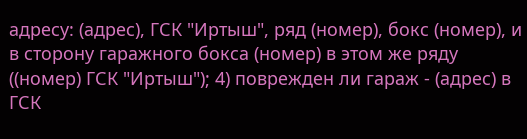адресу: (адрес), ГСК "Иртыш", ряд (номер), бокс (номер), и в сторону гаражного бокса (номер) в этом же ряду ((номер) ГСК "Иртыш"); 4) поврежден ли гараж - (адрес) в ГСК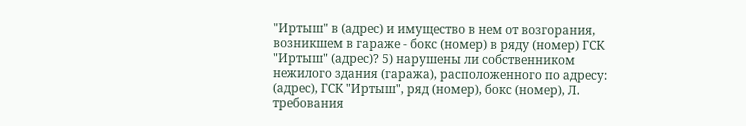"Иртыш" в (адрес) и имущество в нем от возгорания, возникшем в гараже - бокс (номер) в ряду (номер) ГСК "Иртыш" (адрес)? 5) нарушены ли собственником нежилого здания (гаража), расположенного по адресу: (адрес), ГСК "Иртыш", ряд (номер), бокс (номер), Л. требования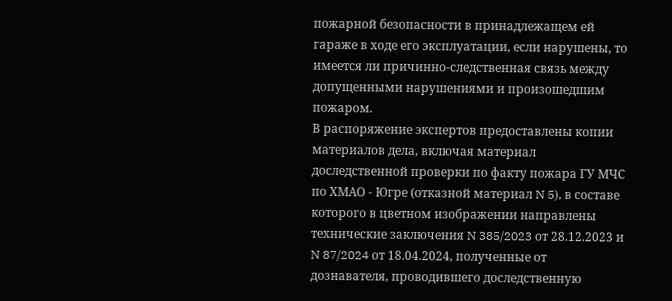пожарной безопасности в принадлежащем ей гараже в ходе его эксплуатации, если нарушены, то имеется ли причинно-следственная связь между допущенными нарушениями и произошедшим пожаром.
В распоряжение экспертов предоставлены копии материалов дела, включая материал доследственной проверки по факту пожара ГУ МЧС по ХМАО - Югре (отказной материал N 5), в составе которого в цветном изображении направлены технические заключения N 385/2023 от 28.12.2023 и N 87/2024 от 18.04.2024, полученные от дознавателя, проводившего доследственную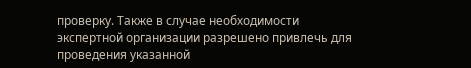проверку. Также в случае необходимости экспертной организации разрешено привлечь для проведения указанной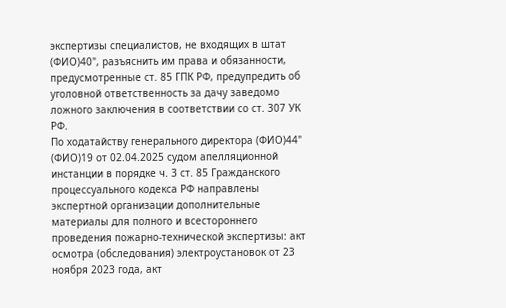экспертизы специалистов, не входящих в штат (ФИО)40", разъяснить им права и обязанности, предусмотренные ст. 85 ГПК РФ, предупредить об уголовной ответственность за дачу заведомо ложного заключения в соответствии со ст. 307 УК РФ.
По ходатайству генерального директора (ФИО)44" (ФИО)19 от 02.04.2025 судом апелляционной инстанции в порядке ч. 3 ст. 85 Гражданского процессуального кодекса РФ направлены экспертной организации дополнительные материалы для полного и всестороннего проведения пожарно-технической экспертизы: акт осмотра (обследования) электроустановок от 23 ноября 2023 года, акт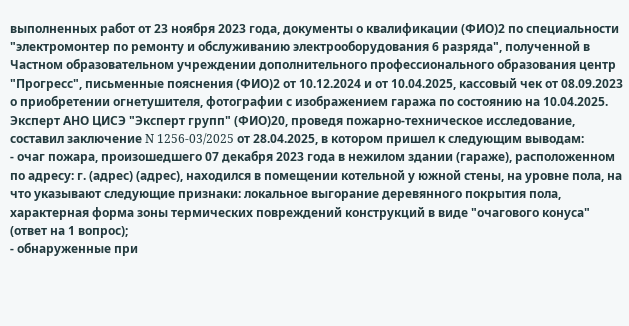выполненных работ от 23 ноября 2023 года, документы о квалификации (ФИО)2 по специальности "электромонтер по ремонту и обслуживанию электрооборудования 6 разряда", полученной в Частном образовательном учреждении дополнительного профессионального образования центр "Прогресс", письменные пояснения (ФИО)2 от 10.12.2024 и от 10.04.2025, кассовый чек от 08.09.2023 о приобретении огнетушителя, фотографии с изображением гаража по состоянию на 10.04.2025.
Эксперт АНО ЦИСЭ "Эксперт групп" (ФИО)20, проведя пожарно-техническое исследование, составил заключение N 1256-03/2025 от 28.04.2025, в котором пришел к следующим выводам:
- очаг пожара, произошедшего 07 декабря 2023 года в нежилом здании (гараже), расположенном по адресу: г. (адрес) (адрес), находился в помещении котельной у южной стены, на уровне пола, на что указывают следующие признаки: локальное выгорание деревянного покрытия пола, характерная форма зоны термических повреждений конструкций в виде "очагового конуса" (ответ на 1 вопрос);
- обнаруженные при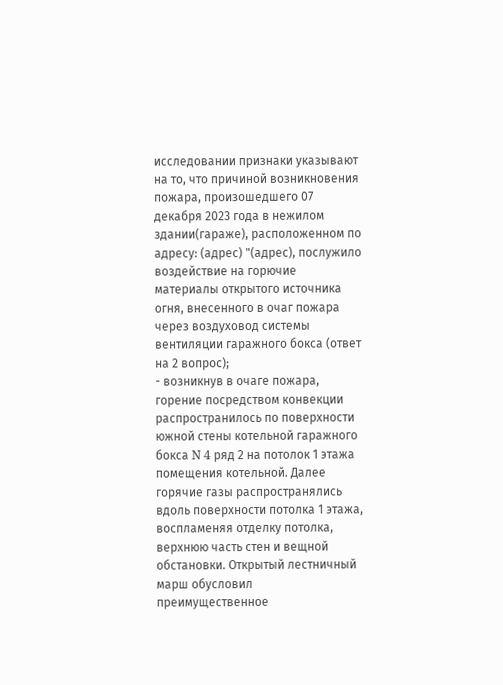исследовании признаки указывают на то, что причиной возникновения пожара, произошедшего 07 декабря 2023 года в нежилом здании(гараже), расположенном по адресу: (адрес) "(адрес), послужило воздействие на горючие материалы открытого источника огня, внесенного в очаг пожара через воздуховод системы вентиляции гаражного бокса (ответ на 2 вопрос);
- возникнув в очаге пожара, горение посредством конвекции распространилось по поверхности южной стены котельной гаражного бокса N 4 ряд 2 на потолок 1 этажа помещения котельной. Далее горячие газы распространялись вдоль поверхности потолка 1 этажа, воспламеняя отделку потолка, верхнюю часть стен и вещной обстановки. Открытый лестничный марш обусловил преимущественное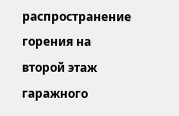распространение горения на второй этаж гаражного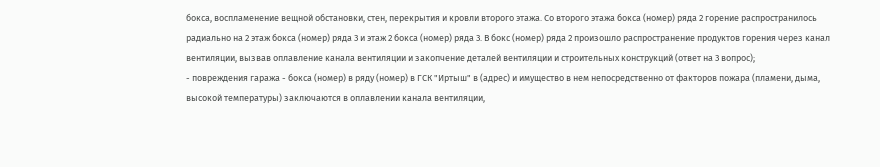бокса, воспламенение вещной обстановки, стен, перекрытия и кровли второго этажа. Со второго этажа бокса (номер) ряда 2 горение распространилось радиально на 2 этаж бокса (номер) ряда 3 и этаж 2 бокса (номер) ряда 3. В бокс (номер) ряда 2 произошло распространение продуктов горения через канал вентиляции, вызвав оплавление канала вентиляции и закопчение деталей вентиляции и строительных конструкций (ответ на 3 вопрос);
- повреждения гаража - бокса (номер) в ряду (номер) в ГСК "Иртыш" в (адрес) и имущество в нем непосредственно от факторов пожара (пламени, дыма, высокой температуры) заключаются в оплавлении канала вентиляции,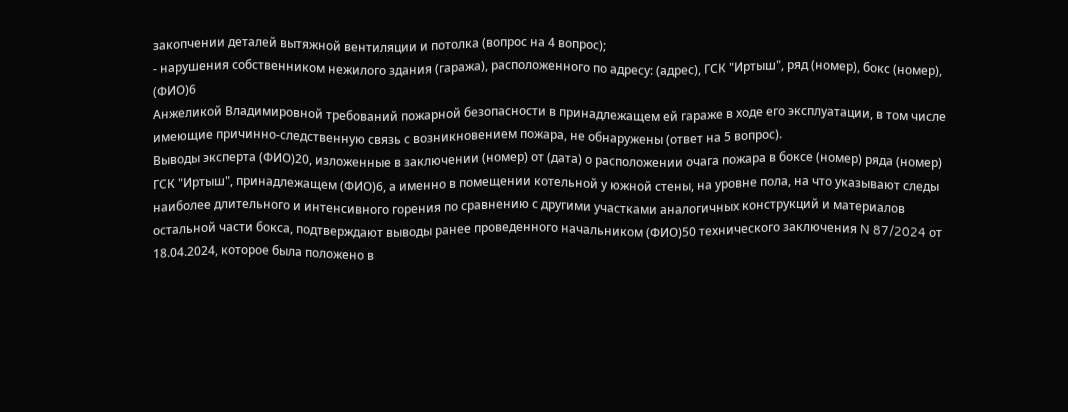закопчении деталей вытяжной вентиляции и потолка (вопрос на 4 вопрос);
- нарушения собственником нежилого здания (гаража), расположенного по адресу: (адрес), ГСК "Иртыш", ряд (номер), бокс (номер), (ФИО)6
Анжеликой Владимировной требований пожарной безопасности в принадлежащем ей гараже в ходе его эксплуатации, в том числе имеющие причинно-следственную связь с возникновением пожара, не обнаружены (ответ на 5 вопрос).
Выводы эксперта (ФИО)20, изложенные в заключении (номер) от (дата) о расположении очага пожара в боксе (номер) ряда (номер) ГСК "Иртыш", принадлежащем (ФИО)6, а именно в помещении котельной у южной стены, на уровне пола, на что указывают следы наиболее длительного и интенсивного горения по сравнению с другими участками аналогичных конструкций и материалов остальной части бокса, подтверждают выводы ранее проведенного начальником (ФИО)50 технического заключения N 87/2024 от 18.04.2024, которое была положено в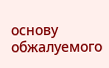основу обжалуемого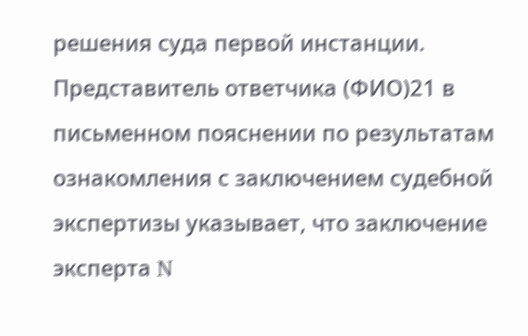решения суда первой инстанции.
Представитель ответчика (ФИО)21 в письменном пояснении по результатам ознакомления с заключением судебной экспертизы указывает, что заключение эксперта N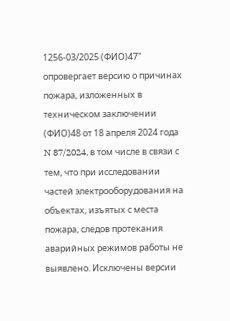1256-03/2025 (ФИО)47" опровергает версию о причинах пожара, изложенных в техническом заключении (ФИО)48 от 18 апреля 2024 года N 87/2024, в том числе в связи с тем, что при исследовании частей электрооборудования на объектах, изъятых с места пожара, следов протекания аварийных режимов работы не выявлено. Исключены версии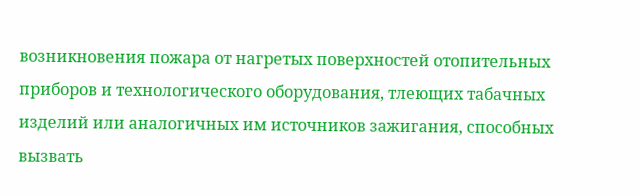возникновения пожара от нагретых поверхностей отопительных приборов и технологического оборудования, тлеющих табачных изделий или аналогичных им источников зажигания, способных вызвать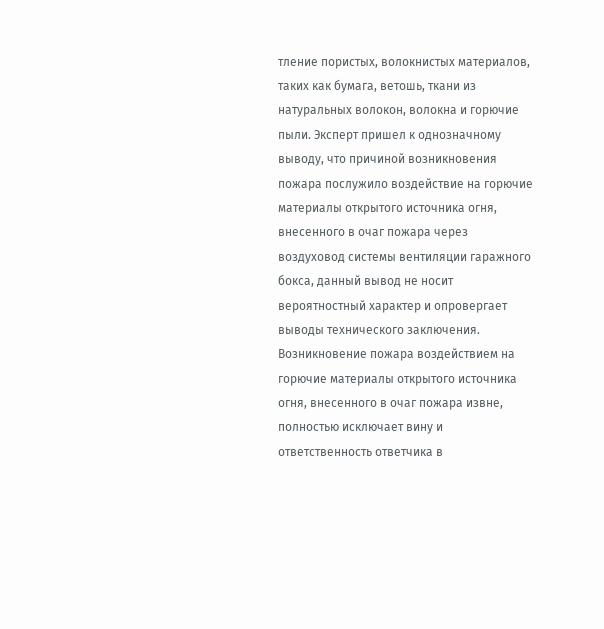тление пористых, волокнистых материалов, таких как бумага, ветошь, ткани из натуральных волокон, волокна и горючие пыли. Эксперт пришел к однозначному выводу, что причиной возникновения пожара послужило воздействие на горючие материалы открытого источника огня, внесенного в очаг пожара через воздуховод системы вентиляции гаражного бокса, данный вывод не носит вероятностный характер и опровергает выводы технического заключения. Возникновение пожара воздействием на горючие материалы открытого источника огня, внесенного в очаг пожара извне, полностью исключает вину и ответственность ответчика в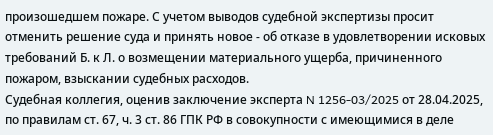произошедшем пожаре. С учетом выводов судебной экспертизы просит отменить решение суда и принять новое - об отказе в удовлетворении исковых требований Б. к Л. о возмещении материального ущерба, причиненного пожаром, взыскании судебных расходов.
Судебная коллегия, оценив заключение эксперта N 1256-03/2025 от 28.04.2025, по правилам ст. 67, ч. 3 ст. 86 ГПК РФ в совокупности с имеющимися в деле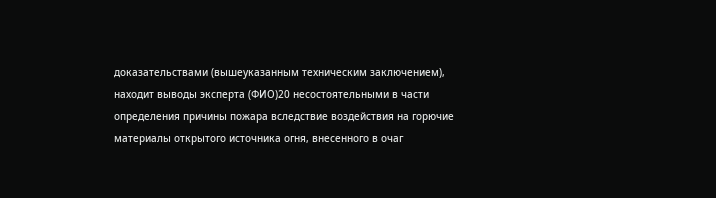доказательствами (вышеуказанным техническим заключением), находит выводы эксперта (ФИО)20 несостоятельными в части определения причины пожара вследствие воздействия на горючие материалы открытого источника огня, внесенного в очаг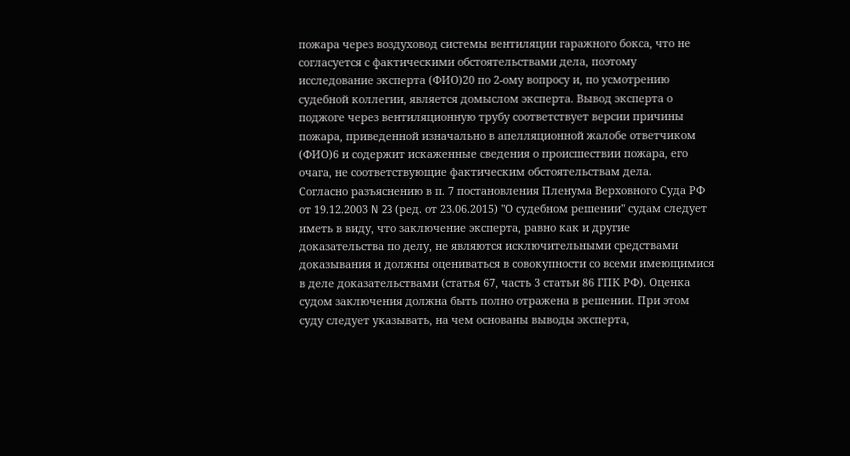пожара через воздуховод системы вентиляции гаражного бокса, что не согласуется с фактическими обстоятельствами дела, поэтому исследование эксперта (ФИО)20 по 2-ому вопросу и, по усмотрению судебной коллегии, является домыслом эксперта. Вывод эксперта о поджоге через вентиляционную трубу соответствует версии причины пожара, приведенной изначально в апелляционной жалобе ответчиком (ФИО)6 и содержит искаженные сведения о происшествии пожара, его очага, не соответствующие фактическим обстоятельствам дела.
Согласно разъяснению в п. 7 постановления Пленума Верховного Суда РФ от 19.12.2003 N 23 (ред. от 23.06.2015) "О судебном решении" судам следует иметь в виду, что заключение эксперта, равно как и другие доказательства по делу, не являются исключительными средствами доказывания и должны оцениваться в совокупности со всеми имеющимися в деле доказательствами (статья 67, часть 3 статьи 86 ГПК РФ). Оценка судом заключения должна быть полно отражена в решении. При этом суду следует указывать, на чем основаны выводы эксперта,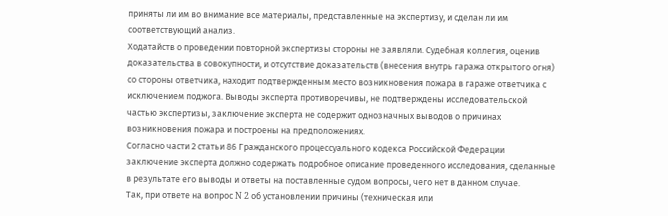приняты ли им во внимание все материалы, представленные на экспертизу, и сделан ли им соответствующий анализ.
Ходатайств о проведении повторной экспертизы стороны не заявляли. Судебная коллегия, оценив доказательства в совокупности, и отсутствие доказательств (внесения внутрь гаража открытого огня) со стороны ответчика, находит подтвержденным место возникновения пожара в гараже ответчика с исключением поджога. Выводы эксперта противоречивы, не подтверждены исследовательской частью экспертизы, заключение эксперта не содержит однозначных выводов о причинах возникновения пожара и построены на предположениях.
Согласно части 2 статьи 86 Гражданского процессуального кодекса Российской Федерации заключение эксперта должно содержать подробное описание проведенного исследования, сделанные в результате его выводы и ответы на поставленные судом вопросы, чего нет в данном случае.
Так, при ответе на вопрос N 2 об установлении причины (техническая или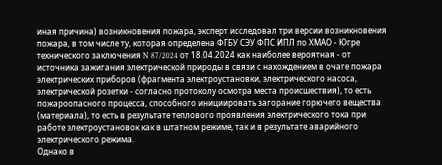иная причина) возникновения пожара, эксперт исследовал три версии возникновения пожара, в том числе ту, которая определена ФГБУ СЭУ ФПС ИПЛ по ХМАО - Югре технического заключения N 87/2024 от 18.04.2024 как наиболее вероятная - от источника зажигания электрической природы в связи с нахождением в очаге пожара электрических приборов (фрагмента электроустановки, электрического насоса, электрической розетки - согласно протоколу осмотра места происшествия), то есть пожароопасного процесса, способного инициировать загорание горючего вещества (материала), то есть в результате теплового проявления электрического тока при работе электроустановок как в штатном режиме, так и в результате аварийного электрического режима.
Однако в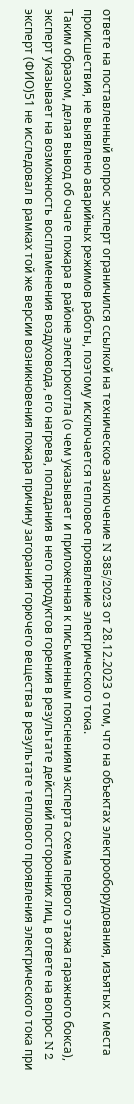ответе на поставленный вопрос эксперт ограничился ссылкой на техническое заключение N 385/2023 от 28.12.2023 о том, что на объектах электрооборудования, изъятых с места происшествия, не выявлено аварийных режимов работы, поэтому исключается тепловое проявление электрического тока.
Таким образом, делая вывод об очаге пожара в районе электрокотла (о чем указывает и приложенная к письменным пояснениям эксперта схема первого этажа гаражного бокса), эксперт указывает на возможность воспламенения воздуховода, его нагрева, попадания в него продуктов горения в результате действий посторонних лиц, в ответе на вопрос N 2 эксперт (ФИО)51 не исследовал в рамках той же версии возникновения пожара причину загорания горючего вещества в результате теплового проявления электрического тока при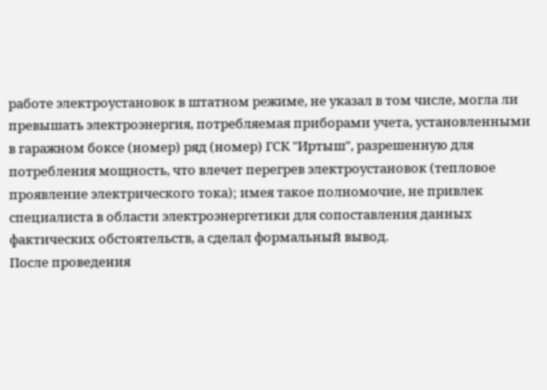работе электроустановок в штатном режиме, не указал в том числе, могла ли превышать электроэнергия, потребляемая приборами учета, установленными в гаражном боксе (номер) ряд (номер) ГСК "Иртыш", разрешенную для потребления мощность, что влечет перегрев электроустановок (тепловое проявление электрического тока); имея такое полномочие, не привлек специалиста в области электроэнергетики для сопоставления данных фактических обстоятельств, а сделал формальный вывод.
После проведения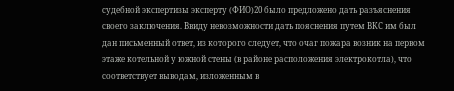судебной экспертизы эксперту (ФИО)20 было предложено дать разъяснения своего заключения. Ввиду невозможности дать пояснения путем ВКС им был дан письменный ответ, из которого следует, что очаг пожара возник на первом этаже котельной у южной стены (в районе расположения электрокотла), что соответствует выводам, изложенным в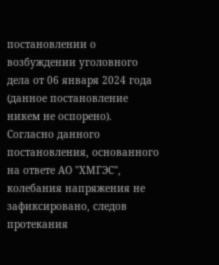постановлении о возбуждении уголовного дела от 06 января 2024 года (данное постановление никем не оспорено).
Согласно данного постановления, основанного на ответе АО "ХМГЭС", колебания напряжения не зафиксировано, следов протекания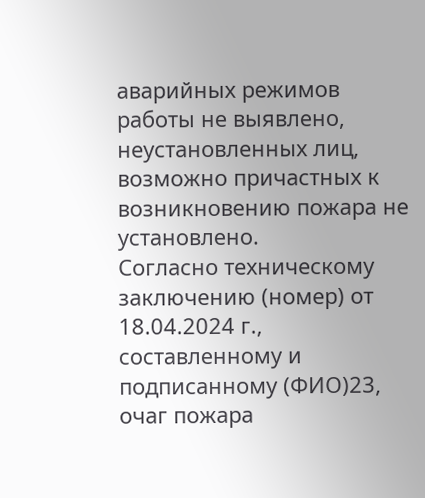аварийных режимов работы не выявлено, неустановленных лиц, возможно причастных к возникновению пожара не установлено.
Согласно техническому заключению (номер) от 18.04.2024 г., составленному и подписанному (ФИО)23, очаг пожара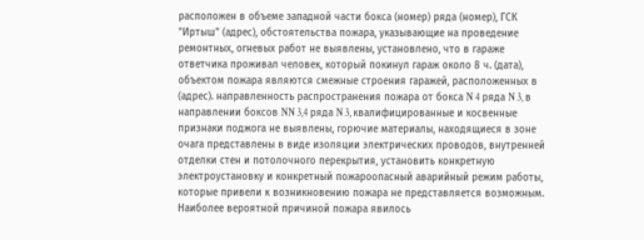расположен в объеме западной части бокса (номер) ряда (номер), ГСК "Иртыш" (адрес), обстоятельства пожара, указывающие на проведение ремонтных, огневых работ не выявлены, установлено, что в гараже ответчика проживал человек, который покинул гараж около 8 ч. (дата), объектом пожара являются смежные строения гаражей, расположенных в (адрес). направленность распространения пожара от бокса N 4 ряда N 3, в направлении боксов NN 3,4 ряда N 3, квалифицированные и косвенные признаки поджога не выявлены, горючие материалы, находящиеся в зоне очага представлены в виде изоляции электрических проводов, внутренней отделки стен и потолочного перекрытия, установить конкретную электроустановку и конкретный пожароопасный аварийный режим работы, которые привели к возникновению пожара не представляется возможным. Наиболее вероятной причиной пожара явилось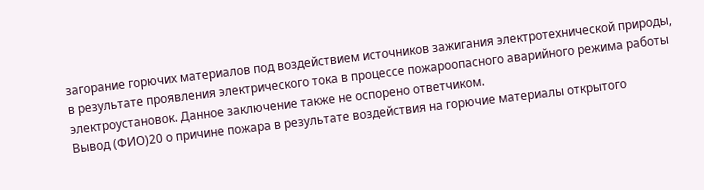загорание горючих материалов под воздействием источников зажигания электротехнической природы, в результате проявления электрического тока в процессе пожароопасного аварийного режима работы электроустановок. Данное заключение также не оспорено ответчиком.
Вывод (ФИО)20 о причине пожара в результате воздействия на горючие материалы открытого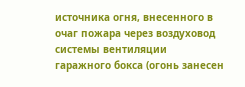источника огня, внесенного в очаг пожара через воздуховод системы вентиляции гаражного бокса (огонь занесен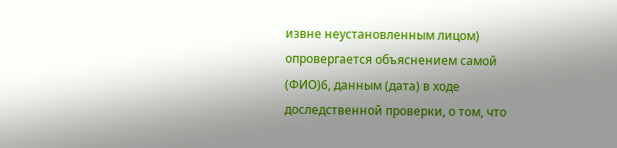извне неустановленным лицом) опровергается объяснением самой (ФИО)6, данным (дата) в ходе доследственной проверки, о том, что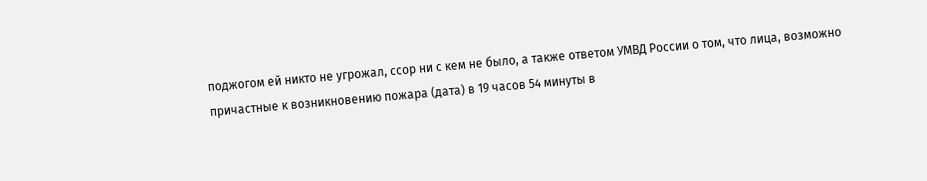поджогом ей никто не угрожал, ссор ни с кем не было, а также ответом УМВД России о том, что лица, возможно причастные к возникновению пожара (дата) в 19 часов 54 минуты в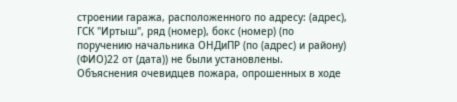строении гаража, расположенного по адресу: (адрес), ГСК "Иртыш", ряд (номер), бокс (номер) (по поручению начальника ОНДиПР (по (адрес) и району) (ФИО)22 от (дата)) не были установлены.
Объяснения очевидцев пожара, опрошенных в ходе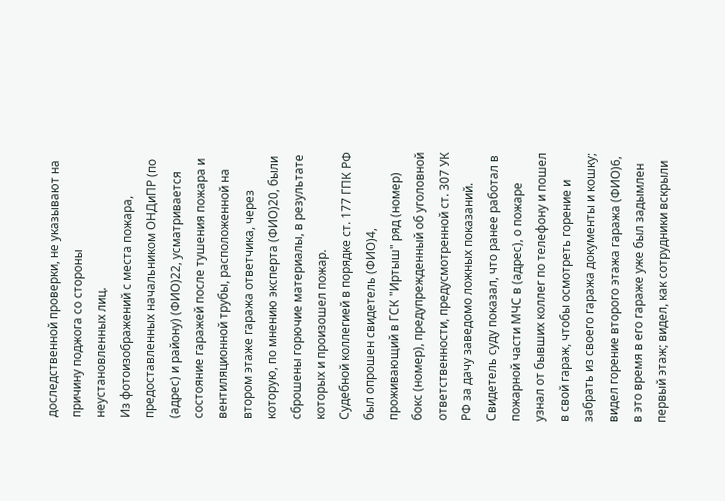доследственной проверки, не указывают на причину поджога со стороны неустановленных лиц.
Из фотоизображений с места пожара, предоставленных начальником ОНДиПР (по (адрес) и району) (ФИО)22, усматривается состояние гаражей после тушения пожара и вентиляционной трубы, расположенной на втором этаже гаража ответчика, через которую, по мнению эксперта (ФИО)20, были сброшены горючие материалы, в результате которых и произошел пожар.
Судебной коллегией в порядке ст. 177 ГПК РФ был опрошен свидетель (ФИО)4, проживающий в ГСК "Иртыш" ряд (номер) бокс (номер), предупрежденный об уголовной ответственности, предусмотренной ст. 307 УК РФ за дачу заведомо ложных показаний. Свидетель суду показал, что ранее работал в пожарной части МЧС в (адрес), о пожаре узнал от бывших коллег по телефону и пошел в свой гараж, чтобы осмотреть горение и забрать из своего гаража документы и кошку; видел горение второго этажа гаража (ФИО)6, в это время в его гараже уже был задымлен первый этаж; видел, как сотрудники вскрыли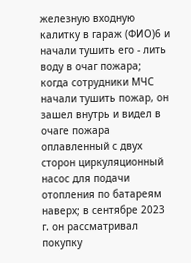железную входную калитку в гараж (ФИО)6 и начали тушить его - лить воду в очаг пожара; когда сотрудники МЧС начали тушить пожар, он зашел внутрь и видел в очаге пожара оплавленный с двух сторон циркуляционный насос для подачи отопления по батареям наверх; в сентябре 2023 г. он рассматривал покупку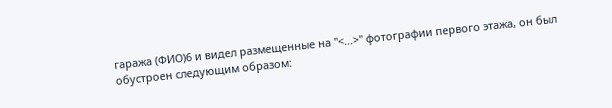гаража (ФИО)6 и видел размещенные на "<...>" фотографии первого этажа, он был обустроен следующим образом: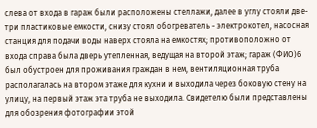слева от входа в гараж были расположены стеллажи, далее в углу стояли две-три пластиковые емкости, снизу стоял обогреватель - электрокотел, насосная станция для подачи воды наверх стояла на емкостях; противоположно от входа справа была дверь утепленная, ведущая на второй этаж; гараж (ФИО)6 был обустроен для проживания граждан в нем, вентиляционная труба располагалась на втором этаже для кухни и выходила через боковую стену на улицу, на первый этаж эта труба не выходила. Свидетелю были представлены для обозрения фотографии этой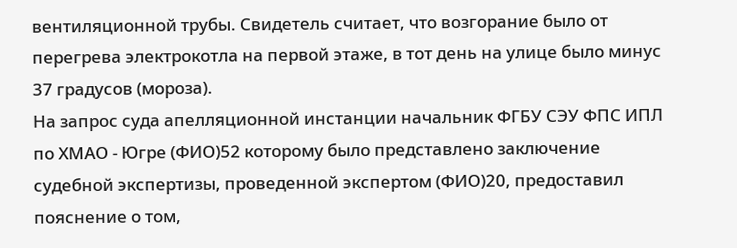вентиляционной трубы. Свидетель считает, что возгорание было от перегрева электрокотла на первой этаже, в тот день на улице было минус 37 градусов (мороза).
На запрос суда апелляционной инстанции начальник ФГБУ СЭУ ФПС ИПЛ по ХМАО - Югре (ФИО)52 которому было представлено заключение судебной экспертизы, проведенной экспертом (ФИО)20, предоставил пояснение о том,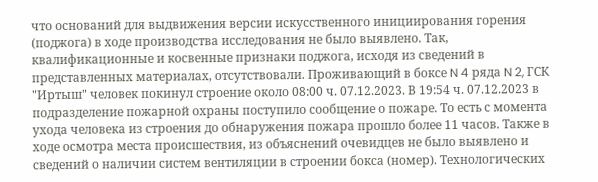что оснований для выдвижения версии искусственного инициирования горения (поджога) в ходе производства исследования не было выявлено. Так, квалификационные и косвенные признаки поджога, исходя из сведений в представленных материалах, отсутствовали. Проживающий в боксе N 4 ряда N 2, ГСК "Иртыш" человек покинул строение около 08:00 ч. 07.12.2023. В 19:54 ч. 07.12.2023 в подразделение пожарной охраны поступило сообщение о пожаре. То есть с момента ухода человека из строения до обнаружения пожара прошло более 11 часов. Также в ходе осмотра места происшествия, из объяснений очевидцев не было выявлено и сведений о наличии систем вентиляции в строении бокса (номер). Технологических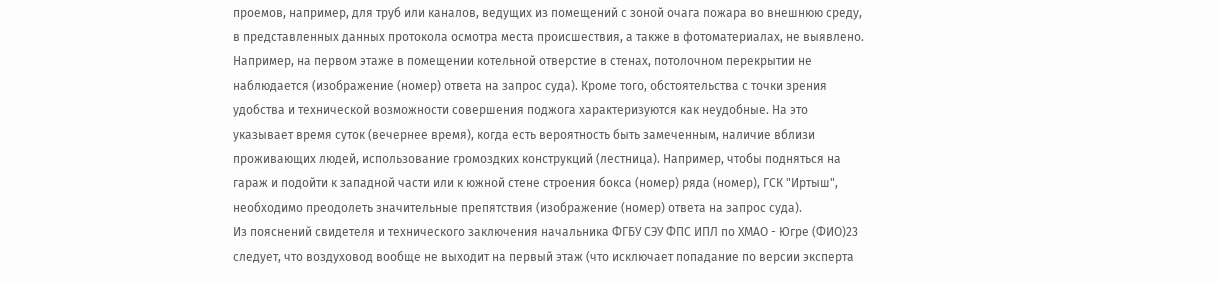проемов, например, для труб или каналов, ведущих из помещений с зоной очага пожара во внешнюю среду, в представленных данных протокола осмотра места происшествия, а также в фотоматериалах, не выявлено. Например, на первом этаже в помещении котельной отверстие в стенах, потолочном перекрытии не наблюдается (изображение (номер) ответа на запрос суда). Кроме того, обстоятельства с точки зрения удобства и технической возможности совершения поджога характеризуются как неудобные. На это указывает время суток (вечернее время), когда есть вероятность быть замеченным, наличие вблизи проживающих людей, использование громоздких конструкций (лестница). Например, чтобы подняться на гараж и подойти к западной части или к южной стене строения бокса (номер) ряда (номер), ГСК "Иртыш", необходимо преодолеть значительные препятствия (изображение (номер) ответа на запрос суда).
Из пояснений свидетеля и технического заключения начальника ФГБУ СЭУ ФПС ИПЛ по ХМАО - Югре (ФИО)23 следует, что воздуховод вообще не выходит на первый этаж (что исключает попадание по версии эксперта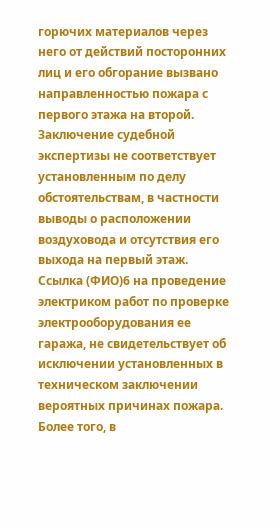горючих материалов через него от действий посторонних лиц и его обгорание вызвано направленностью пожара с первого этажа на второй.
Заключение судебной экспертизы не соответствует установленным по делу обстоятельствам, в частности выводы о расположении воздуховода и отсутствия его выхода на первый этаж.
Ссылка (ФИО)6 на проведение электриком работ по проверке электрооборудования ее гаража, не свидетельствует об исключении установленных в техническом заключении вероятных причинах пожара. Более того, в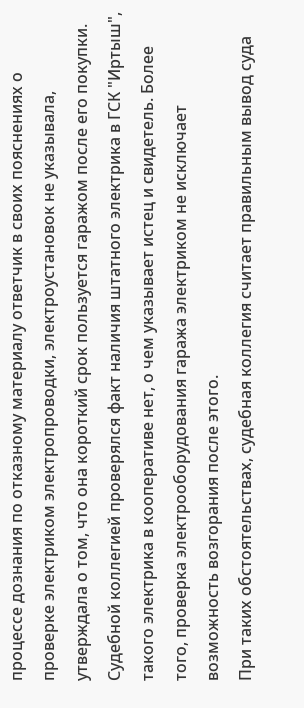процессе дознания по отказному материалу ответчик в своих пояснениях о проверке электриком электропроводки, электроустановок не указывала, утверждала о том, что она короткий срок пользуется гаражом после его покупки. Судебной коллегией проверялся факт наличия штатного электрика в ГСК "Иртыш", такого электрика в кооперативе нет, о чем указывает истец и свидетель. Более того, проверка электрооборудования гаража электриком не исключает возможность возгорания после этого.
При таких обстоятельствах, судебная коллегия считает правильным вывод суда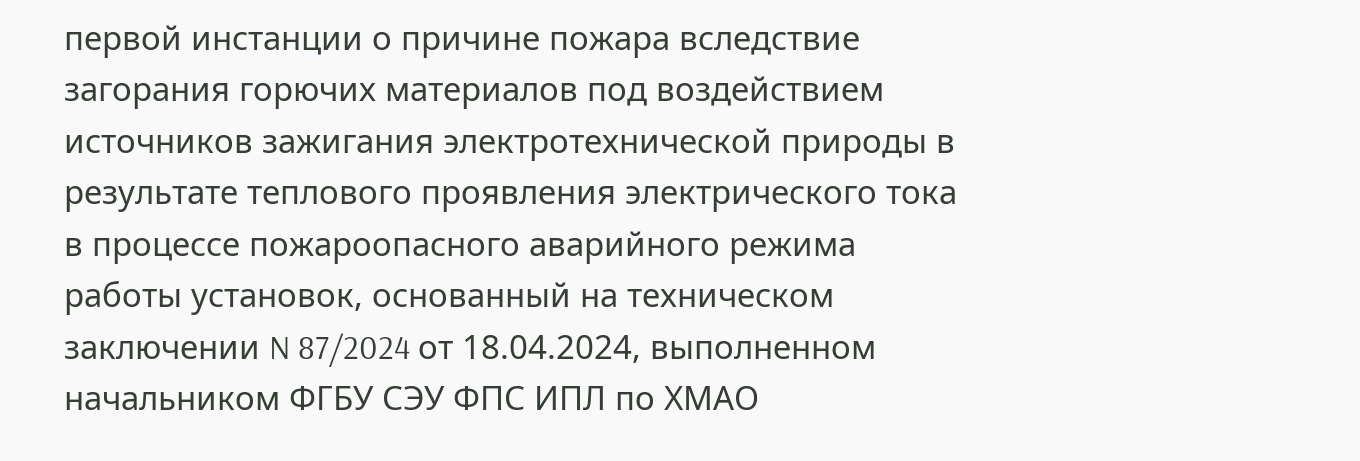первой инстанции о причине пожара вследствие загорания горючих материалов под воздействием источников зажигания электротехнической природы в результате теплового проявления электрического тока в процессе пожароопасного аварийного режима работы установок, основанный на техническом заключении N 87/2024 от 18.04.2024, выполненном начальником ФГБУ СЭУ ФПС ИПЛ по ХМАО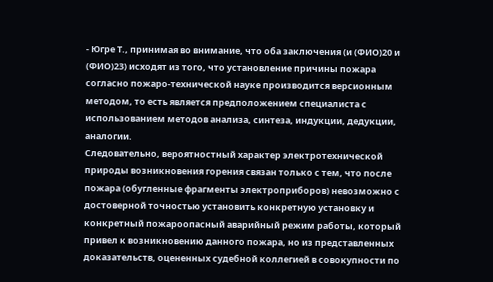- Югре Т., принимая во внимание, что оба заключения (и (ФИО)20 и (ФИО)23) исходят из того, что установление причины пожара согласно пожаро-технической науке производится версионным методом, то есть является предположением специалиста с использованием методов анализа, синтеза, индукции, дедукции, аналогии.
Следовательно, вероятностный характер электротехнической природы возникновения горения связан только с тем, что после пожара (обугленные фрагменты электроприборов) невозможно с достоверной точностью установить конкретную установку и конкретный пожароопасный аварийный режим работы, который привел к возникновению данного пожара, но из представленных доказательств, оцененных судебной коллегией в совокупности по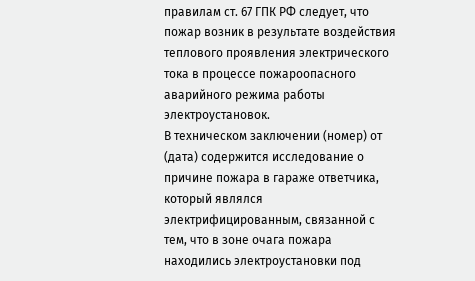правилам ст. 67 ГПК РФ следует, что пожар возник в результате воздействия теплового проявления электрического тока в процессе пожароопасного аварийного режима работы электроустановок.
В техническом заключении (номер) от (дата) содержится исследование о причине пожара в гараже ответчика, который являлся электрифицированным, связанной с тем, что в зоне очага пожара находились электроустановки под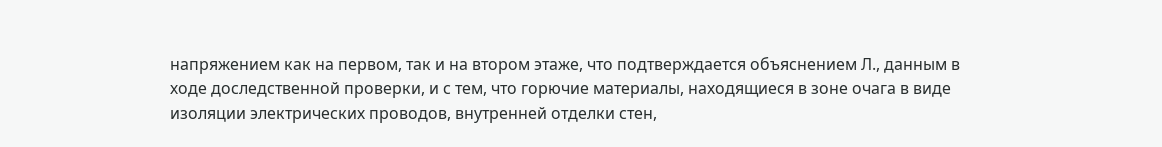напряжением как на первом, так и на втором этаже, что подтверждается объяснением Л., данным в ходе доследственной проверки, и с тем, что горючие материалы, находящиеся в зоне очага в виде изоляции электрических проводов, внутренней отделки стен,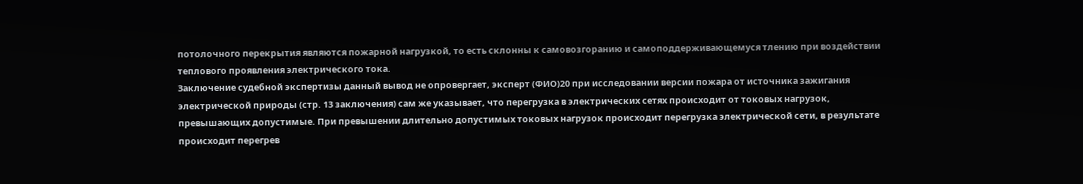потолочного перекрытия являются пожарной нагрузкой, то есть склонны к самовозгоранию и самоподдерживающемуся тлению при воздействии теплового проявления электрического тока.
Заключение судебной экспертизы данный вывод не опровергает, эксперт (ФИО)20 при исследовании версии пожара от источника зажигания электрической природы (стр. 13 заключения) сам же указывает, что перегрузка в электрических сетях происходит от токовых нагрузок, превышающих допустимые. При превышении длительно допустимых токовых нагрузок происходит перегрузка электрической сети, в результате происходит перегрев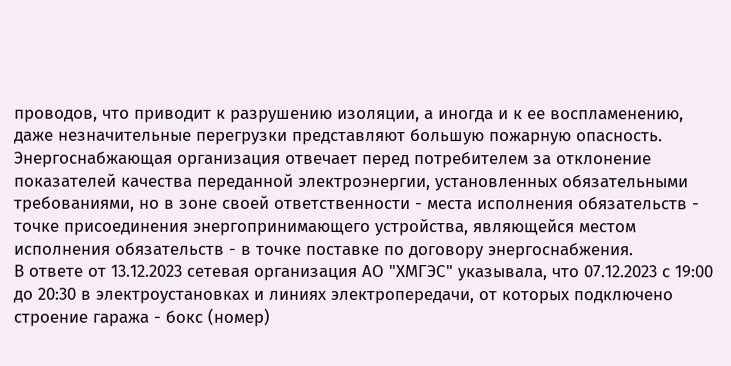проводов, что приводит к разрушению изоляции, а иногда и к ее воспламенению, даже незначительные перегрузки представляют большую пожарную опасность.
Энергоснабжающая организация отвечает перед потребителем за отклонение показателей качества переданной электроэнергии, установленных обязательными требованиями, но в зоне своей ответственности - места исполнения обязательств - точке присоединения энергопринимающего устройства, являющейся местом исполнения обязательств - в точке поставке по договору энергоснабжения.
В ответе от 13.12.2023 сетевая организация АО "ХМГЭС" указывала, что 07.12.2023 с 19:00 до 20:30 в электроустановках и линиях электропередачи, от которых подключено строение гаража - бокс (номер)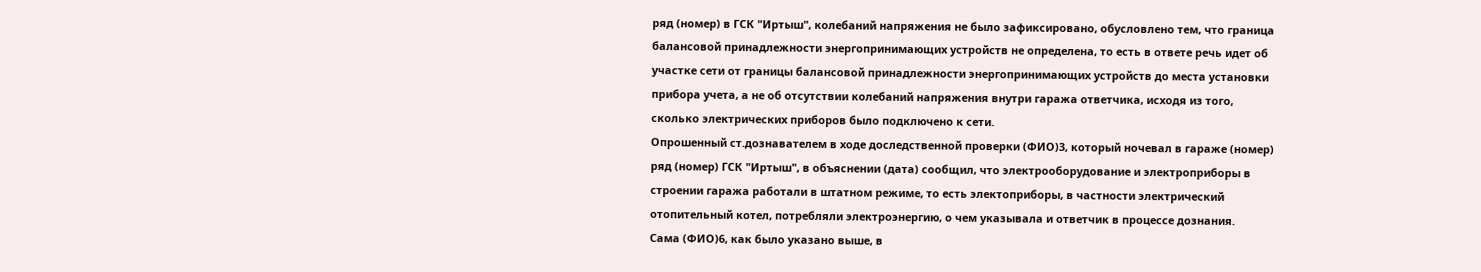ряд (номер) в ГСК "Иртыш", колебаний напряжения не было зафиксировано, обусловлено тем, что граница балансовой принадлежности энергопринимающих устройств не определена, то есть в ответе речь идет об участке сети от границы балансовой принадлежности энергопринимающих устройств до места установки прибора учета, а не об отсутствии колебаний напряжения внутри гаража ответчика, исходя из того, сколько электрических приборов было подключено к сети.
Опрошенный ст.дознавателем в ходе доследственной проверки (ФИО)3, который ночевал в гараже (номер) ряд (номер) ГСК "Иртыш", в объяснении (дата) сообщил, что электрооборудование и электроприборы в строении гаража работали в штатном режиме, то есть электоприборы, в частности электрический отопительный котел, потребляли электроэнергию, о чем указывала и ответчик в процессе дознания.
Сама (ФИО)6, как было указано выше, в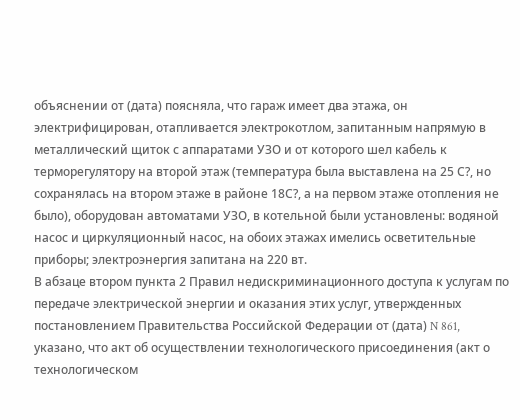объяснении от (дата) поясняла, что гараж имеет два этажа, он электрифицирован, отапливается электрокотлом, запитанным напрямую в металлический щиток с аппаратами УЗО и от которого шел кабель к терморегулятору на второй этаж (температура была выставлена на 25 С?, но сохранялась на втором этаже в районе 18С?, а на первом этаже отопления не было), оборудован автоматами УЗО, в котельной были установлены: водяной насос и циркуляционный насос, на обоих этажах имелись осветительные приборы; электроэнергия запитана на 220 вт.
В абзаце втором пункта 2 Правил недискриминационного доступа к услугам по передаче электрической энергии и оказания этих услуг, утвержденных постановлением Правительства Российской Федерации от (дата) N 861, указано, что акт об осуществлении технологического присоединения (акт о технологическом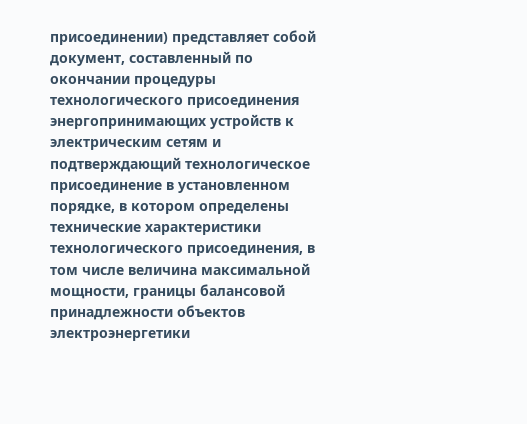присоединении) представляет собой документ, составленный по окончании процедуры технологического присоединения энергопринимающих устройств к электрическим сетям и подтверждающий технологическое присоединение в установленном порядке, в котором определены технические характеристики технологического присоединения, в том числе величина максимальной мощности, границы балансовой принадлежности объектов электроэнергетики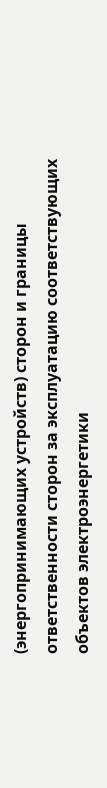(энергопринимающих устройств) сторон и границы ответственности сторон за эксплуатацию соответствующих объектов электроэнергетики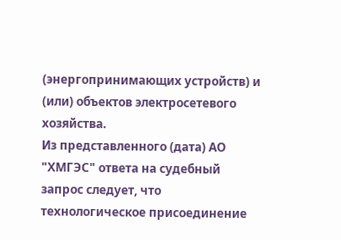(энергопринимающих устройств) и (или) объектов электросетевого хозяйства.
Из представленного (дата) АО "ХМГЭС" ответа на судебный запрос следует, что технологическое присоединение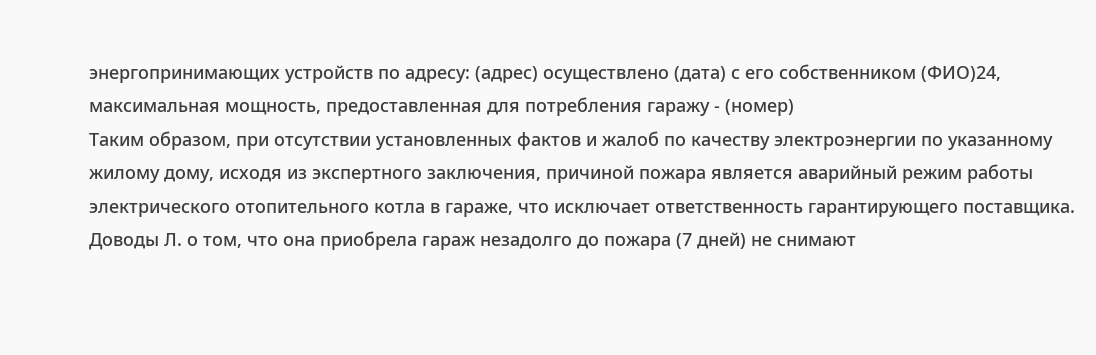энергопринимающих устройств по адресу: (адрес) осуществлено (дата) с его собственником (ФИО)24, максимальная мощность, предоставленная для потребления гаражу - (номер)
Таким образом, при отсутствии установленных фактов и жалоб по качеству электроэнергии по указанному жилому дому, исходя из экспертного заключения, причиной пожара является аварийный режим работы электрического отопительного котла в гараже, что исключает ответственность гарантирующего поставщика.
Доводы Л. о том, что она приобрела гараж незадолго до пожара (7 дней) не снимают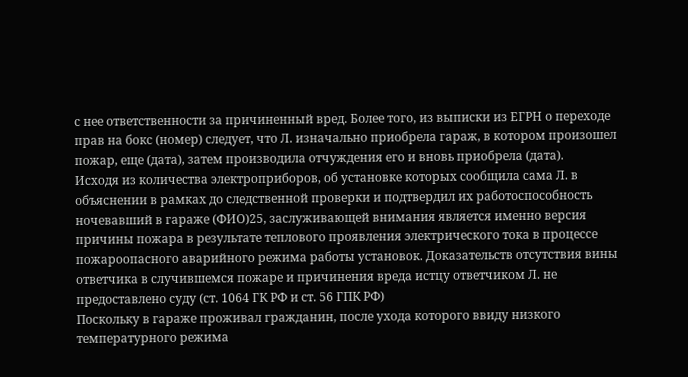с нее ответственности за причиненный вред. Более того, из выписки из ЕГРН о переходе прав на бокс (номер) следует, что Л. изначально приобрела гараж, в котором произошел пожар, еще (дата), затем производила отчуждения его и вновь приобрела (дата).
Исходя из количества электроприборов, об установке которых сообщила сама Л. в объяснении в рамках до следственной проверки и подтвердил их работоспособность ночевавший в гараже (ФИО)25, заслуживающей внимания является именно версия причины пожара в результате теплового проявления электрического тока в процессе пожароопасного аварийного режима работы установок. Доказательств отсутствия вины ответчика в случившемся пожаре и причинения вреда истцу ответчиком Л. не предоставлено суду (ст. 1064 ГК РФ и ст. 56 ГПК РФ)
Поскольку в гараже проживал гражданин, после ухода которого ввиду низкого температурного режима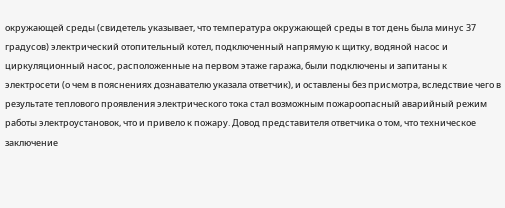окружающей среды (свидетель указывает, что температура окружающей среды в тот день была минус 37 градусов) электрический отопительный котел, подключенный напрямую к щитку, водяной насос и циркуляционный насос, расположенные на первом этаже гаража, были подключены и запитаны к электросети (о чем в пояснениях дознавателю указала ответчик), и оставлены без присмотра, вследствие чего в результате теплового проявления электрического тока стал возможным пожароопасный аварийный режим работы электроустановок, что и привело к пожару. Довод представителя ответчика о том, что техническое заключение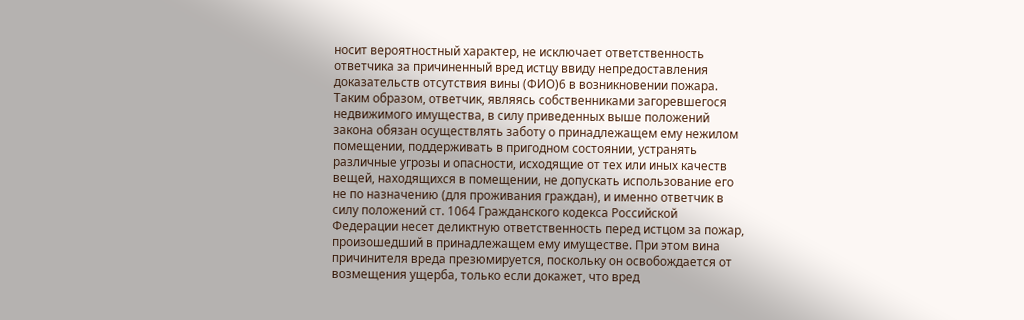носит вероятностный характер, не исключает ответственность ответчика за причиненный вред истцу ввиду непредоставления доказательств отсутствия вины (ФИО)6 в возникновении пожара.
Таким образом, ответчик, являясь собственниками загоревшегося недвижимого имущества, в силу приведенных выше положений закона обязан осуществлять заботу о принадлежащем ему нежилом помещении, поддерживать в пригодном состоянии, устранять различные угрозы и опасности, исходящие от тех или иных качеств вещей, находящихся в помещении, не допускать использование его не по назначению (для проживания граждан), и именно ответчик в силу положений ст. 1064 Гражданского кодекса Российской Федерации несет деликтную ответственность перед истцом за пожар, произошедший в принадлежащем ему имуществе. При этом вина причинителя вреда презюмируется, поскольку он освобождается от возмещения ущерба, только если докажет, что вред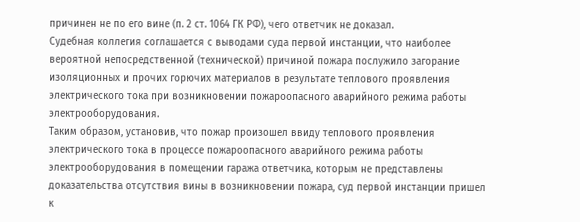причинен не по его вине (п. 2 ст. 1064 ГК РФ), чего ответчик не доказал.
Судебная коллегия соглашается с выводами суда первой инстанции, что наиболее вероятной непосредственной (технической) причиной пожара послужило загорание изоляционных и прочих горючих материалов в результате теплового проявления электрического тока при возникновении пожароопасного аварийного режима работы электрооборудования.
Таким образом, установив, что пожар произошел ввиду теплового проявления электрического тока в процессе пожароопасного аварийного режима работы электрооборудования в помещении гаража ответчика, которым не представлены доказательства отсутствия вины в возникновении пожара, суд первой инстанции пришел к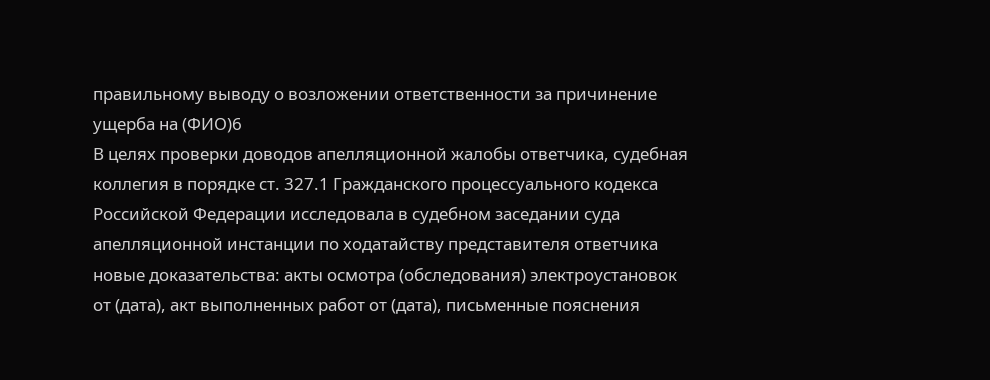правильному выводу о возложении ответственности за причинение ущерба на (ФИО)6
В целях проверки доводов апелляционной жалобы ответчика, судебная коллегия в порядке ст. 327.1 Гражданского процессуального кодекса Российской Федерации исследовала в судебном заседании суда апелляционной инстанции по ходатайству представителя ответчика новые доказательства: акты осмотра (обследования) электроустановок от (дата), акт выполненных работ от (дата), письменные пояснения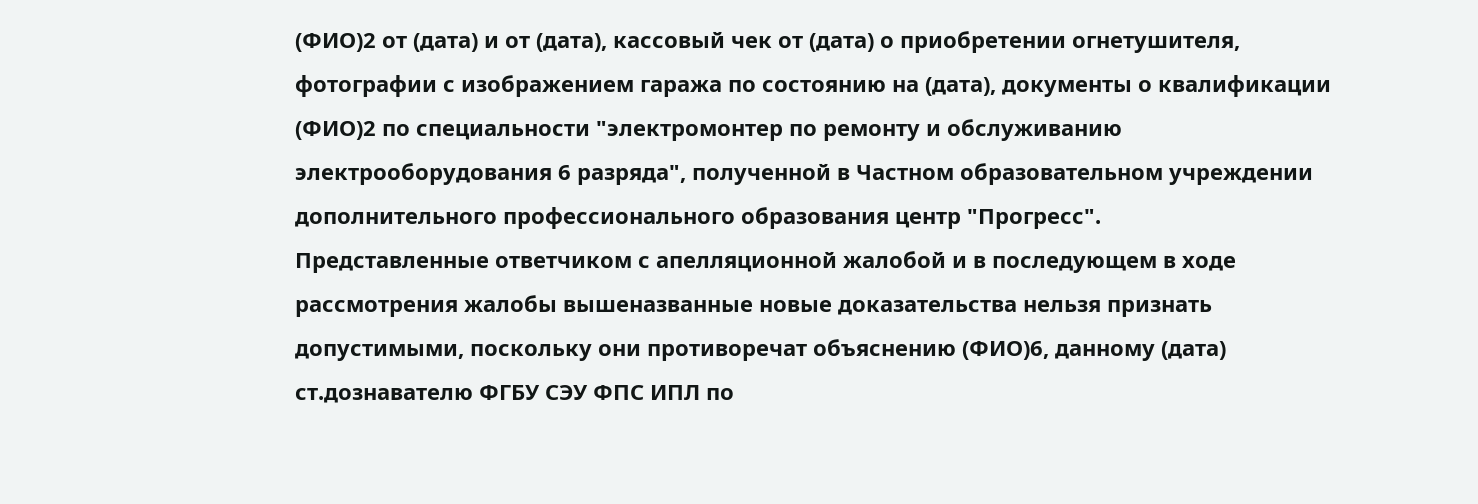(ФИО)2 от (дата) и от (дата), кассовый чек от (дата) о приобретении огнетушителя, фотографии с изображением гаража по состоянию на (дата), документы о квалификации (ФИО)2 по специальности "электромонтер по ремонту и обслуживанию электрооборудования 6 разряда", полученной в Частном образовательном учреждении дополнительного профессионального образования центр "Прогресс".
Представленные ответчиком с апелляционной жалобой и в последующем в ходе рассмотрения жалобы вышеназванные новые доказательства нельзя признать допустимыми, поскольку они противоречат объяснению (ФИО)6, данному (дата) ст.дознавателю ФГБУ СЭУ ФПС ИПЛ по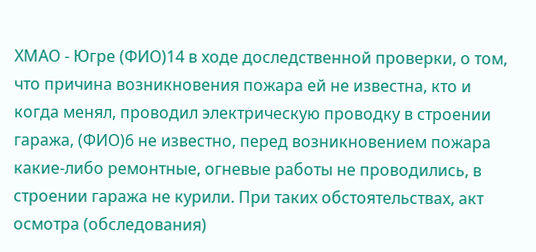ХМАО - Югре (ФИО)14 в ходе доследственной проверки, о том, что причина возникновения пожара ей не известна, кто и когда менял, проводил электрическую проводку в строении гаража, (ФИО)6 не известно, перед возникновением пожара какие-либо ремонтные, огневые работы не проводились, в строении гаража не курили. При таких обстоятельствах, акт осмотра (обследования)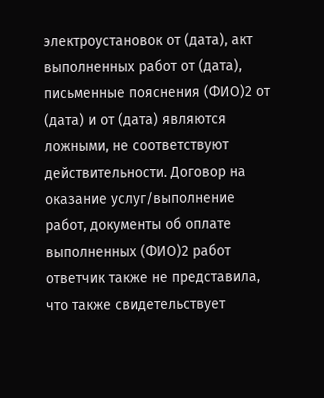электроустановок от (дата), акт выполненных работ от (дата), письменные пояснения (ФИО)2 от (дата) и от (дата) являются ложными, не соответствуют действительности. Договор на оказание услуг/выполнение работ, документы об оплате выполненных (ФИО)2 работ ответчик также не представила, что также свидетельствует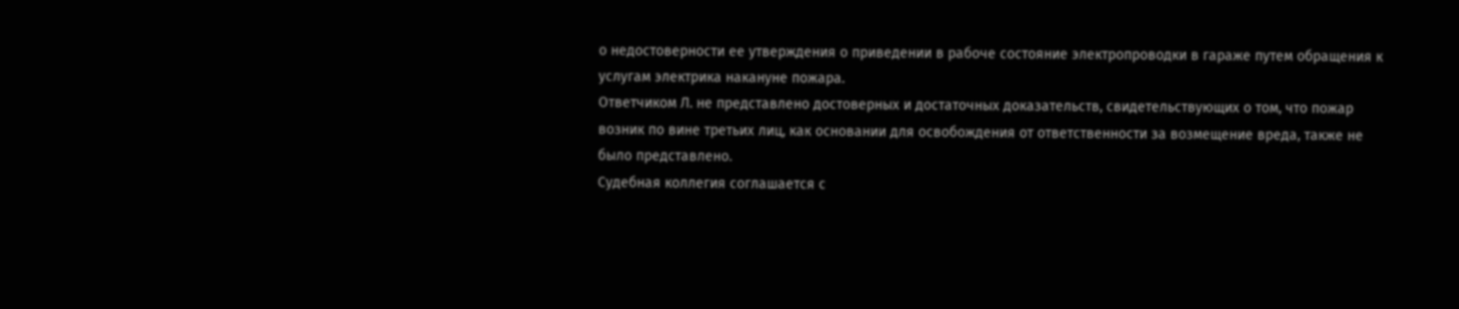о недостоверности ее утверждения о приведении в рабоче состояние электропроводки в гараже путем обращения к услугам электрика накануне пожара.
Ответчиком Л. не представлено достоверных и достаточных доказательств, свидетельствующих о том, что пожар возник по вине третьих лиц, как основании для освобождения от ответственности за возмещение вреда, также не было представлено.
Судебная коллегия соглашается с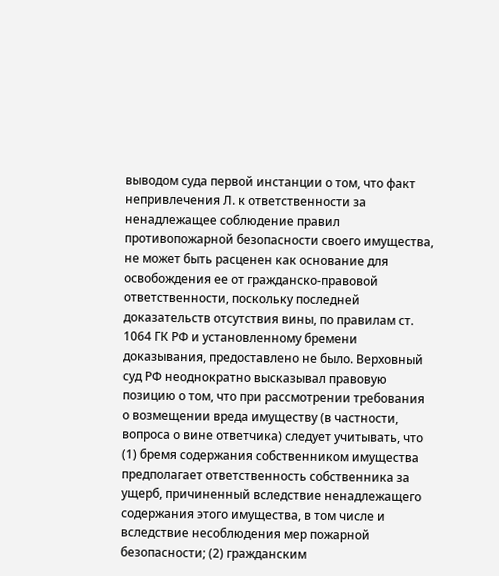выводом суда первой инстанции о том, что факт непривлечения Л. к ответственности за ненадлежащее соблюдение правил противопожарной безопасности своего имущества, не может быть расценен как основание для освобождения ее от гражданско-правовой ответственности, поскольку последней доказательств отсутствия вины, по правилам ст. 1064 ГК РФ и установленному бремени доказывания, предоставлено не было. Верховный суд РФ неоднократно высказывал правовую позицию о том, что при рассмотрении требования о возмещении вреда имуществу (в частности, вопроса о вине ответчика) следует учитывать, что (1) бремя содержания собственником имущества предполагает ответственность собственника за ущерб, причиненный вследствие ненадлежащего содержания этого имущества, в том числе и вследствие несоблюдения мер пожарной безопасности; (2) гражданским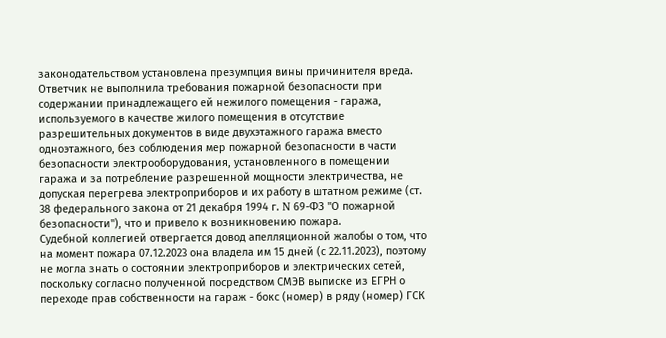законодательством установлена презумпция вины причинителя вреда.
Ответчик не выполнила требования пожарной безопасности при содержании принадлежащего ей нежилого помещения - гаража, используемого в качестве жилого помещения в отсутствие разрешительных документов в виде двухэтажного гаража вместо одноэтажного, без соблюдения мер пожарной безопасности в части безопасности электрооборудования, установленного в помещении гаража и за потребление разрешенной мощности электричества, не допуская перегрева электроприборов и их работу в штатном режиме (ст. 38 федерального закона от 21 декабря 1994 г. N 69-ФЗ "О пожарной безопасности"), что и привело к возникновению пожара.
Судебной коллегией отвергается довод апелляционной жалобы о том, что на момент пожара 07.12.2023 она владела им 15 дней (с 22.11.2023), поэтому не могла знать о состоянии электроприборов и электрических сетей, поскольку согласно полученной посредством СМЭВ выписке из ЕГРН о переходе прав собственности на гараж - бокс (номер) в ряду (номер) ГСК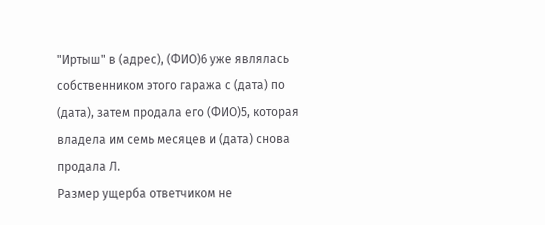"Иртыш" в (адрес), (ФИО)6 уже являлась собственником этого гаража с (дата) по (дата), затем продала его (ФИО)5, которая владела им семь месяцев и (дата) снова продала Л.
Размер ущерба ответчиком не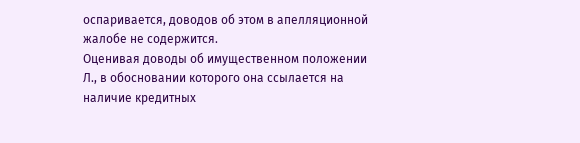оспаривается, доводов об этом в апелляционной жалобе не содержится.
Оценивая доводы об имущественном положении Л., в обосновании которого она ссылается на наличие кредитных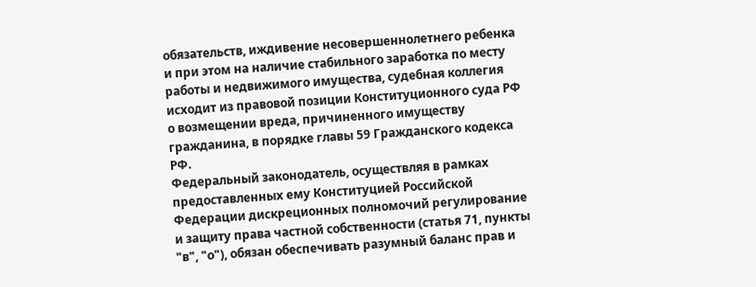обязательств, иждивение несовершеннолетнего ребенка и при этом на наличие стабильного заработка по месту работы и недвижимого имущества, судебная коллегия исходит из правовой позиции Конституционного суда РФ о возмещении вреда, причиненного имуществу гражданина, в порядке главы 59 Гражданского кодекса РФ.
Федеральный законодатель, осуществляя в рамках предоставленных ему Конституцией Российской Федерации дискреционных полномочий регулирование и защиту права частной собственности (статья 71, пункты "в", "о"), обязан обеспечивать разумный баланс прав и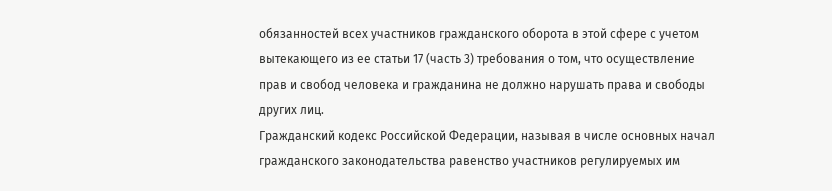обязанностей всех участников гражданского оборота в этой сфере с учетом вытекающего из ее статьи 17 (часть 3) требования о том, что осуществление прав и свобод человека и гражданина не должно нарушать права и свободы других лиц.
Гражданский кодекс Российской Федерации, называя в числе основных начал гражданского законодательства равенство участников регулируемых им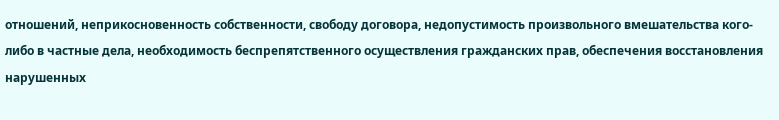отношений, неприкосновенность собственности, свободу договора, недопустимость произвольного вмешательства кого-либо в частные дела, необходимость беспрепятственного осуществления гражданских прав, обеспечения восстановления нарушенных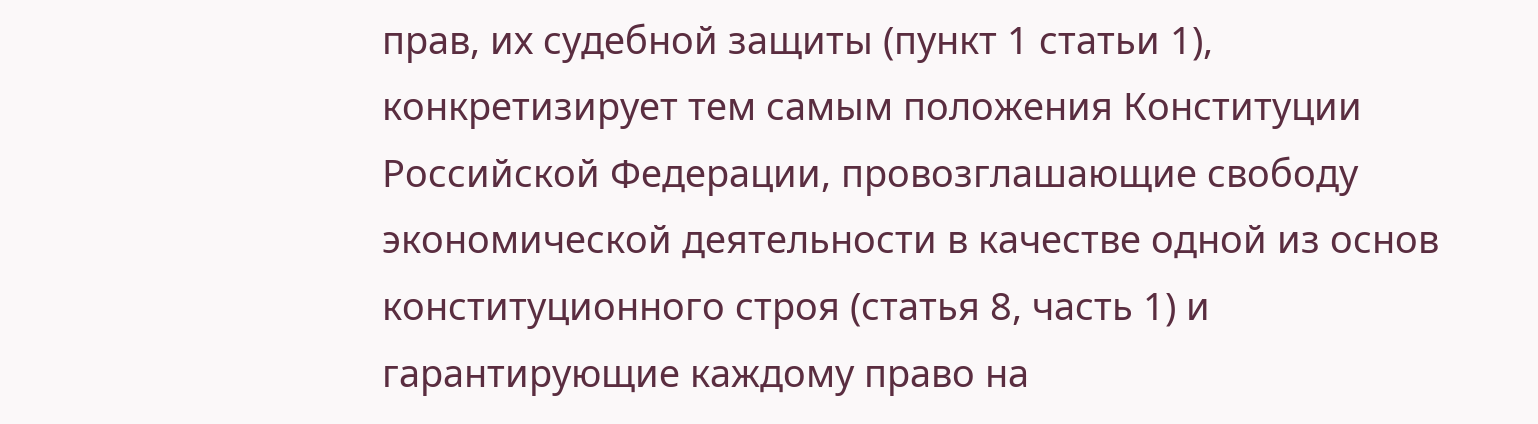прав, их судебной защиты (пункт 1 статьи 1), конкретизирует тем самым положения Конституции Российской Федерации, провозглашающие свободу экономической деятельности в качестве одной из основ конституционного строя (статья 8, часть 1) и гарантирующие каждому право на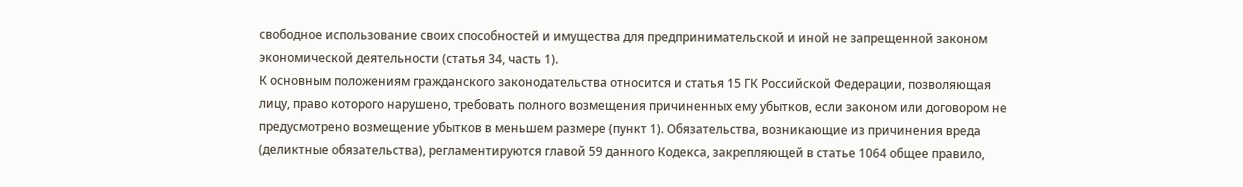свободное использование своих способностей и имущества для предпринимательской и иной не запрещенной законом экономической деятельности (статья 34, часть 1).
К основным положениям гражданского законодательства относится и статья 15 ГК Российской Федерации, позволяющая лицу, право которого нарушено, требовать полного возмещения причиненных ему убытков, если законом или договором не предусмотрено возмещение убытков в меньшем размере (пункт 1). Обязательства, возникающие из причинения вреда (деликтные обязательства), регламентируются главой 59 данного Кодекса, закрепляющей в статье 1064 общее правило,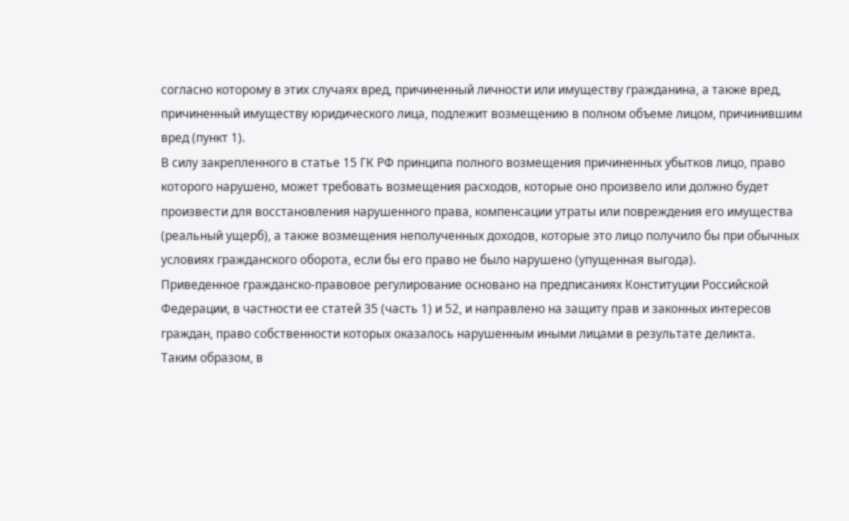согласно которому в этих случаях вред, причиненный личности или имуществу гражданина, а также вред, причиненный имуществу юридического лица, подлежит возмещению в полном объеме лицом, причинившим вред (пункт 1).
В силу закрепленного в статье 15 ГК РФ принципа полного возмещения причиненных убытков лицо, право которого нарушено, может требовать возмещения расходов, которые оно произвело или должно будет произвести для восстановления нарушенного права, компенсации утраты или повреждения его имущества (реальный ущерб), а также возмещения неполученных доходов, которые это лицо получило бы при обычных условиях гражданского оборота, если бы его право не было нарушено (упущенная выгода).
Приведенное гражданско-правовое регулирование основано на предписаниях Конституции Российской Федерации, в частности ее статей 35 (часть 1) и 52, и направлено на защиту прав и законных интересов граждан, право собственности которых оказалось нарушенным иными лицами в результате деликта.
Таким образом, в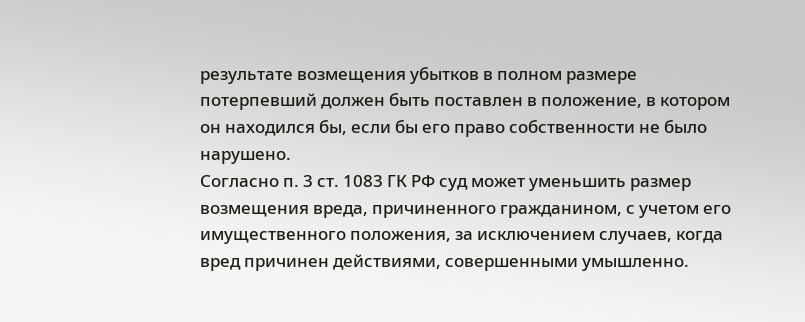результате возмещения убытков в полном размере потерпевший должен быть поставлен в положение, в котором он находился бы, если бы его право собственности не было нарушено.
Согласно п. 3 ст. 1083 ГК РФ суд может уменьшить размер возмещения вреда, причиненного гражданином, с учетом его имущественного положения, за исключением случаев, когда вред причинен действиями, совершенными умышленно.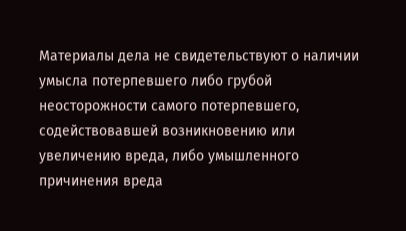Материалы дела не свидетельствуют о наличии умысла потерпевшего либо грубой неосторожности самого потерпевшего, содействовавшей возникновению или увеличению вреда, либо умышленного причинения вреда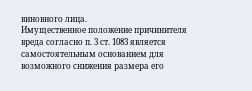виновного лица.
Имущественное положение причинителя вреда согласно п. 3 ст. 1083 является самостоятельным основанием для возможного снижения размера его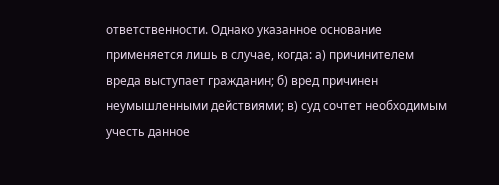ответственности. Однако указанное основание применяется лишь в случае, когда: а) причинителем вреда выступает гражданин; б) вред причинен неумышленными действиями; в) суд сочтет необходимым учесть данное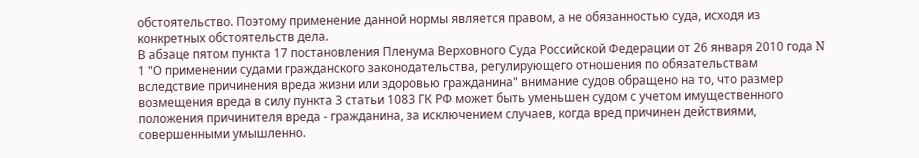обстоятельство. Поэтому применение данной нормы является правом, а не обязанностью суда, исходя из конкретных обстоятельств дела.
В абзаце пятом пункта 17 постановления Пленума Верховного Суда Российской Федерации от 26 января 2010 года N 1 "О применении судами гражданского законодательства, регулирующего отношения по обязательствам вследствие причинения вреда жизни или здоровью гражданина" внимание судов обращено на то, что размер возмещения вреда в силу пункта 3 статьи 1083 ГК РФ может быть уменьшен судом с учетом имущественного положения причинителя вреда - гражданина, за исключением случаев, когда вред причинен действиями, совершенными умышленно.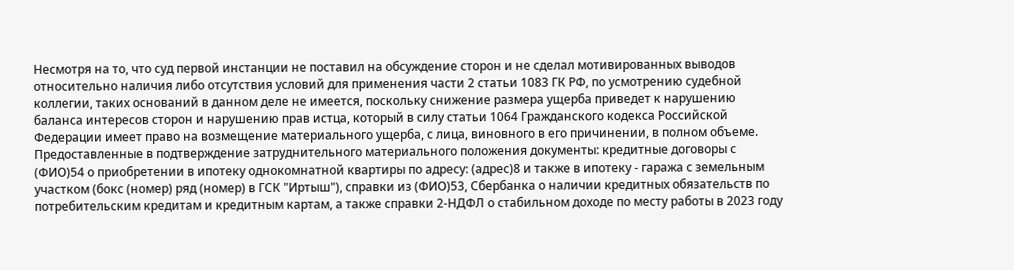Несмотря на то, что суд первой инстанции не поставил на обсуждение сторон и не сделал мотивированных выводов относительно наличия либо отсутствия условий для применения части 2 статьи 1083 ГК РФ, по усмотрению судебной коллегии, таких оснований в данном деле не имеется, поскольку снижение размера ущерба приведет к нарушению баланса интересов сторон и нарушению прав истца, который в силу статьи 1064 Гражданского кодекса Российской Федерации имеет право на возмещение материального ущерба, с лица, виновного в его причинении, в полном объеме.
Предоставленные в подтверждение затруднительного материального положения документы: кредитные договоры с (ФИО)54 о приобретении в ипотеку однокомнатной квартиры по адресу: (адрес)8 и также в ипотеку - гаража с земельным участком (бокс (номер) ряд (номер) в ГСК "Иртыш"), справки из (ФИО)53, Сбербанка о наличии кредитных обязательств по потребительским кредитам и кредитным картам, а также справки 2-НДФЛ о стабильном доходе по месту работы в 2023 году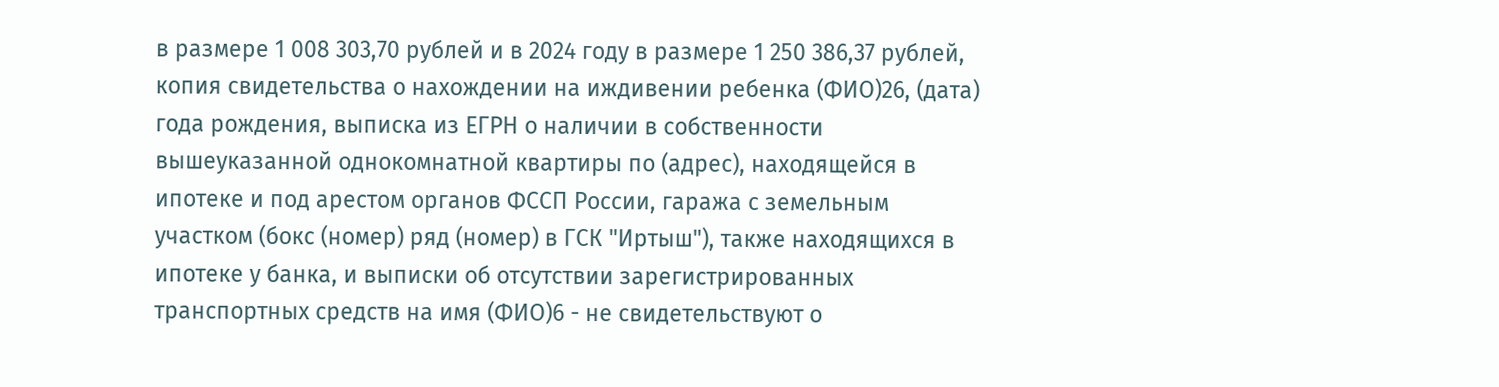в размере 1 008 303,70 рублей и в 2024 году в размере 1 250 386,37 рублей, копия свидетельства о нахождении на иждивении ребенка (ФИО)26, (дата) года рождения, выписка из ЕГРН о наличии в собственности вышеуказанной однокомнатной квартиры по (адрес), находящейся в ипотеке и под арестом органов ФССП России, гаража с земельным участком (бокс (номер) ряд (номер) в ГСК "Иртыш"), также находящихся в ипотеке у банка, и выписки об отсутствии зарегистрированных транспортных средств на имя (ФИО)6 - не свидетельствуют о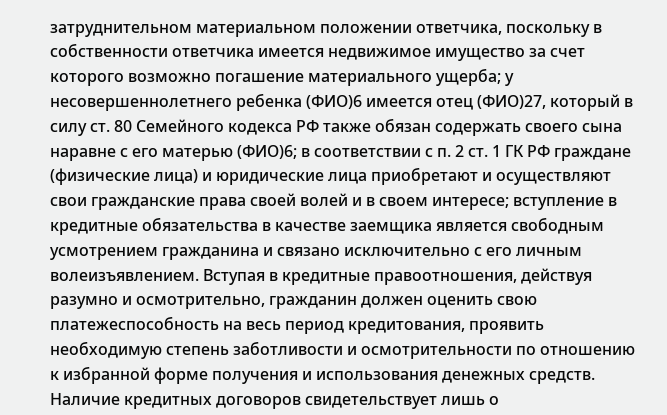затруднительном материальном положении ответчика, поскольку в собственности ответчика имеется недвижимое имущество за счет которого возможно погашение материального ущерба; у несовершеннолетнего ребенка (ФИО)6 имеется отец (ФИО)27, который в силу ст. 80 Семейного кодекса РФ также обязан содержать своего сына наравне с его матерью (ФИО)6; в соответствии с п. 2 ст. 1 ГК РФ граждане (физические лица) и юридические лица приобретают и осуществляют свои гражданские права своей волей и в своем интересе; вступление в кредитные обязательства в качестве заемщика является свободным усмотрением гражданина и связано исключительно с его личным волеизъявлением. Вступая в кредитные правоотношения, действуя разумно и осмотрительно, гражданин должен оценить свою платежеспособность на весь период кредитования, проявить необходимую степень заботливости и осмотрительности по отношению к избранной форме получения и использования денежных средств. Наличие кредитных договоров свидетельствует лишь о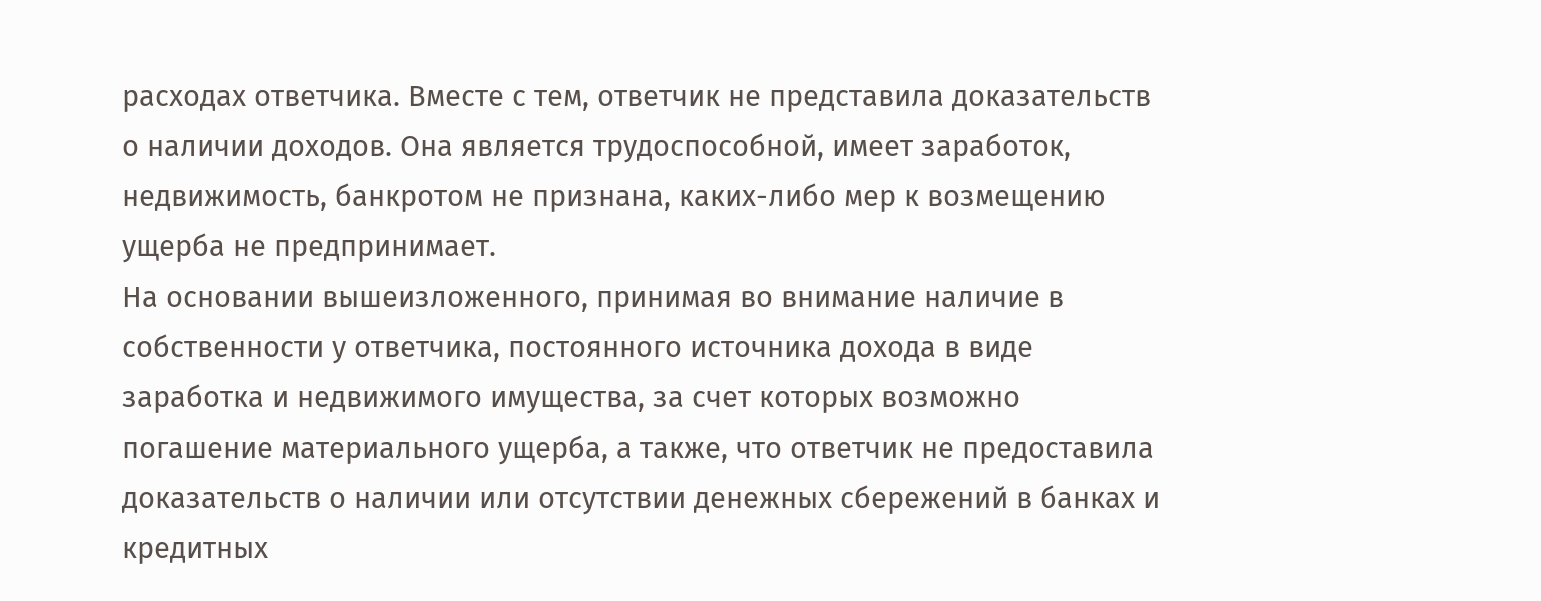расходах ответчика. Вместе с тем, ответчик не представила доказательств о наличии доходов. Она является трудоспособной, имеет заработок, недвижимость, банкротом не признана, каких-либо мер к возмещению ущерба не предпринимает.
На основании вышеизложенного, принимая во внимание наличие в собственности у ответчика, постоянного источника дохода в виде заработка и недвижимого имущества, за счет которых возможно погашение материального ущерба, а также, что ответчик не предоставила доказательств о наличии или отсутствии денежных сбережений в банках и кредитных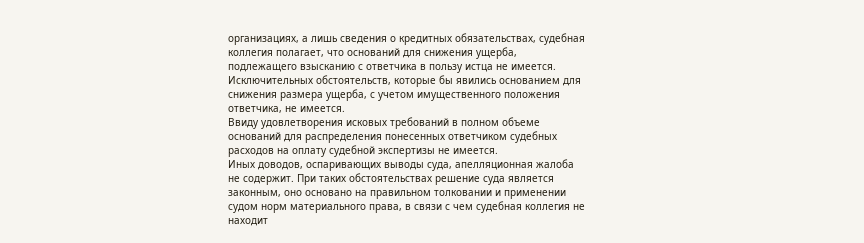организациях, а лишь сведения о кредитных обязательствах, судебная коллегия полагает, что оснований для снижения ущерба, подлежащего взысканию с ответчика в пользу истца не имеется. Исключительных обстоятельств, которые бы явились основанием для снижения размера ущерба, с учетом имущественного положения ответчика, не имеется.
Ввиду удовлетворения исковых требований в полном объеме оснований для распределения понесенных ответчиком судебных расходов на оплату судебной экспертизы не имеется.
Иных доводов, оспаривающих выводы суда, апелляционная жалоба не содержит. При таких обстоятельствах решение суда является законным, оно основано на правильном толковании и применении судом норм материального права, в связи с чем судебная коллегия не находит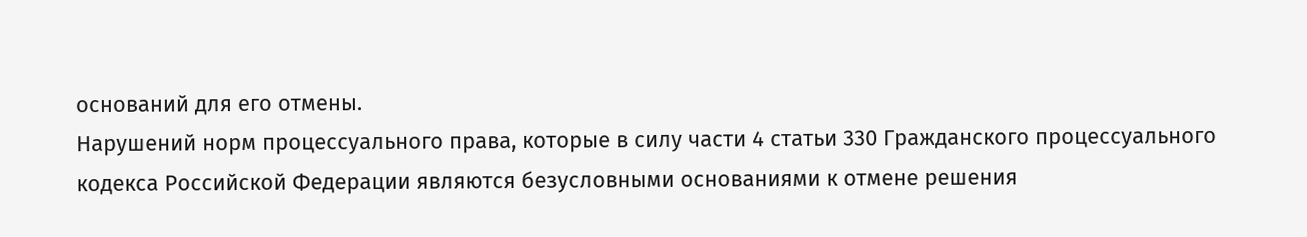оснований для его отмены.
Нарушений норм процессуального права, которые в силу части 4 статьи 330 Гражданского процессуального кодекса Российской Федерации являются безусловными основаниями к отмене решения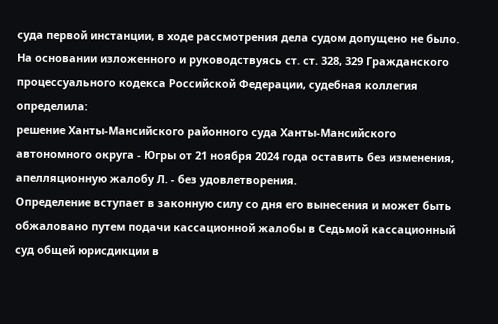суда первой инстанции, в ходе рассмотрения дела судом допущено не было.
На основании изложенного и руководствуясь ст. ст. 328, 329 Гражданского процессуального кодекса Российской Федерации, судебная коллегия
определила:
решение Ханты-Мансийского районного суда Ханты-Мансийского автономного округа - Югры от 21 ноября 2024 года оставить без изменения, апелляционную жалобу Л. - без удовлетворения.
Определение вступает в законную силу со дня его вынесения и может быть обжаловано путем подачи кассационной жалобы в Седьмой кассационный суд общей юрисдикции в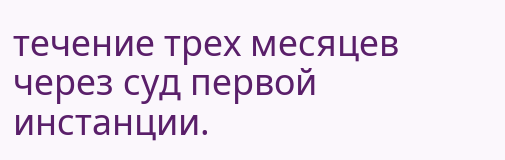течение трех месяцев через суд первой инстанции.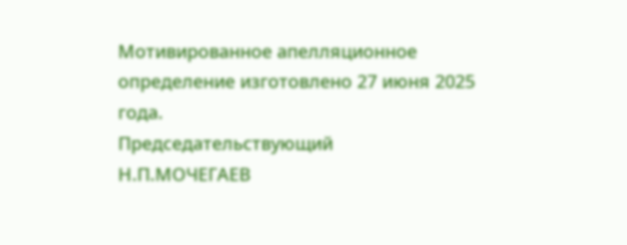Мотивированное апелляционное определение изготовлено 27 июня 2025 года.
Председательствующий
Н.П.МОЧЕГАЕВ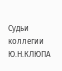Судьи коллегии
Ю.Н.КЛЮПА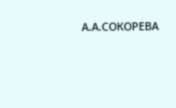А.А.СОКОРЕВА